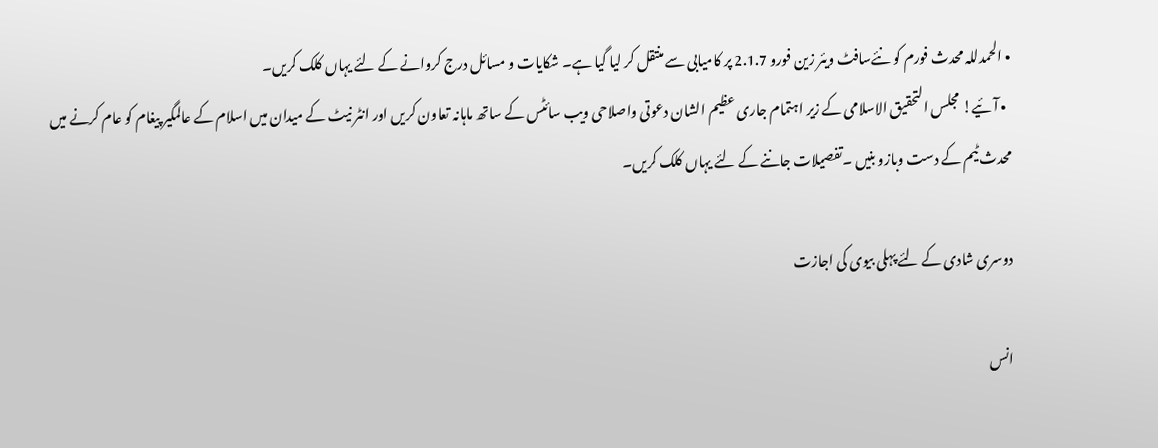• الحمدللہ محدث فورم کو نئےسافٹ ویئر زین فورو 2.1.7 پر کامیابی سے منتقل کر لیا گیا ہے۔ شکایات و مسائل درج کروانے کے لئے یہاں کلک کریں۔
  • آئیے! مجلس التحقیق الاسلامی کے زیر اہتمام جاری عظیم الشان دعوتی واصلاحی ویب سائٹس کے ساتھ ماہانہ تعاون کریں اور انٹر نیٹ کے میدان میں اسلام کے عالمگیر پیغام کو عام کرنے میں محدث ٹیم کے دست وبازو بنیں ۔تفصیلات جاننے کے لئے یہاں کلک کریں۔

دوسری شادی کے لئے پہلی بیوی کی اجازت

انس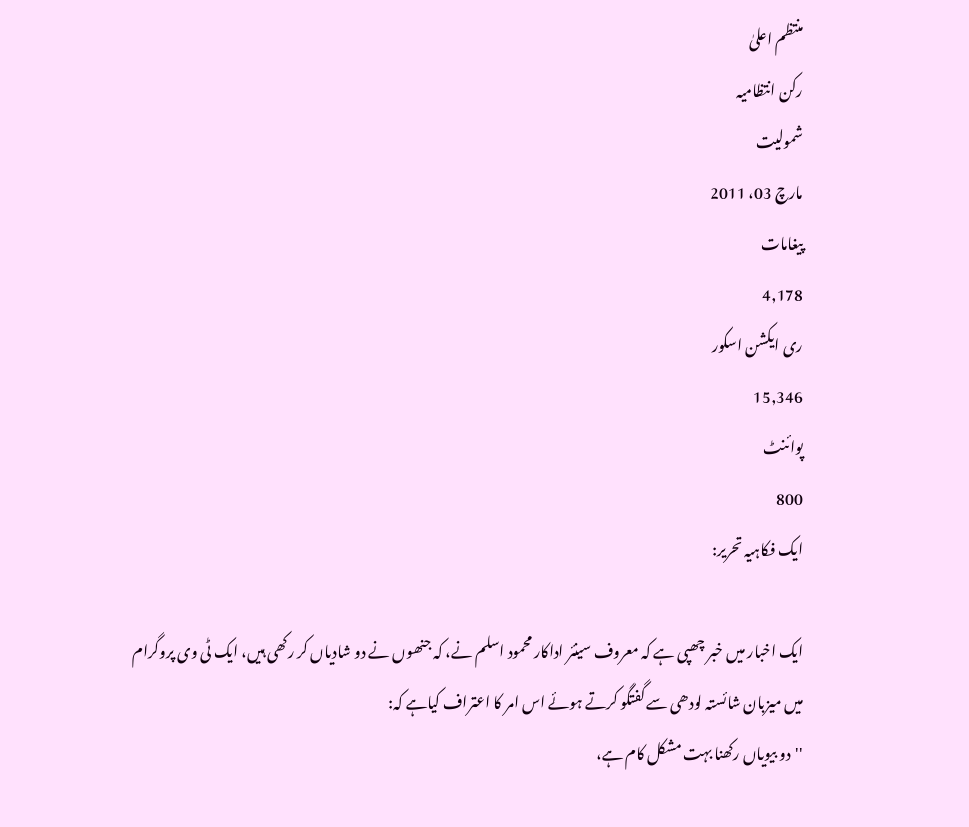منتظم اعلیٰ
رکن انتظامیہ
شمولیت
مارچ 03، 2011
پیغامات
4,178
ری ایکشن اسکور
15,346
پوائنٹ
800
ایک فکاہیہ تحریر:

ایک اخبار میں خبر چھپی ہے کہ معروف سینئر اداکار محمود اسلم نے، کہ جنھوں نے دو شادیاں کر رکھی ہیں، ایک ٹی وی پروگرام میں میزبان شائستہ لودھی سے گفتگو کرتے ہوئے اس امر کا اعتراف کیاہے کہ:
''دو بیویاں رکھنا بہت مشکل کام ہے،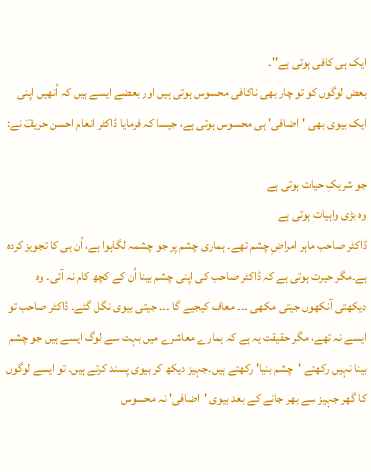ایک ہی کافی ہوتی ہے''۔
بعض لوگوں کو تو چار بھی ناکافی محسوس ہوتی ہیں اور بعضے ایسے ہیں کہ اُنھیں اپنی ایک بیوی بھی 'اضافی' ہی محسوس ہوتی ہے، جیسا کہ فرمایا ڈاکٹر انعام احسن حریفؔ نے:

جو شریکِ حیات ہوتی ہے
وہ بڑی واہیات ہوتی ہے
ڈاکٹر صاحب ماہر امراضِ چشم تھے۔ ہماری چشم پر جو چشمہ لگاہوا ہے، اُن ہی کا تجویز کردہ ہے۔مگر حیرت ہوتی ہے کہ ڈاکٹر صاحب کی اپنی چشم بینا اُن کے کچھ کام نہ آئی۔ وہ دیکھتی آنکھوں جیتی مکھی ۔۔۔ معاف کیجیے گا ۔۔۔ جیتی بیوی نگل گئے۔ ڈاکٹر صاحب تو ایسے نہ تھے، مگر حقیقت یہ ہے کہ ہمارے معاشرے میں بہت سے لوگ ایسے ہیں جو چشم بینا نہیں رکھتے 'چشم بنیا' رکھتے ہیں۔جہیز دیکھ کر بیوی پسند کرتے ہیں۔ تو ایسے لوگوں کا گھر جہیز سے بھر جانے کے بعد بیوی 'اضافی' نہ محسوس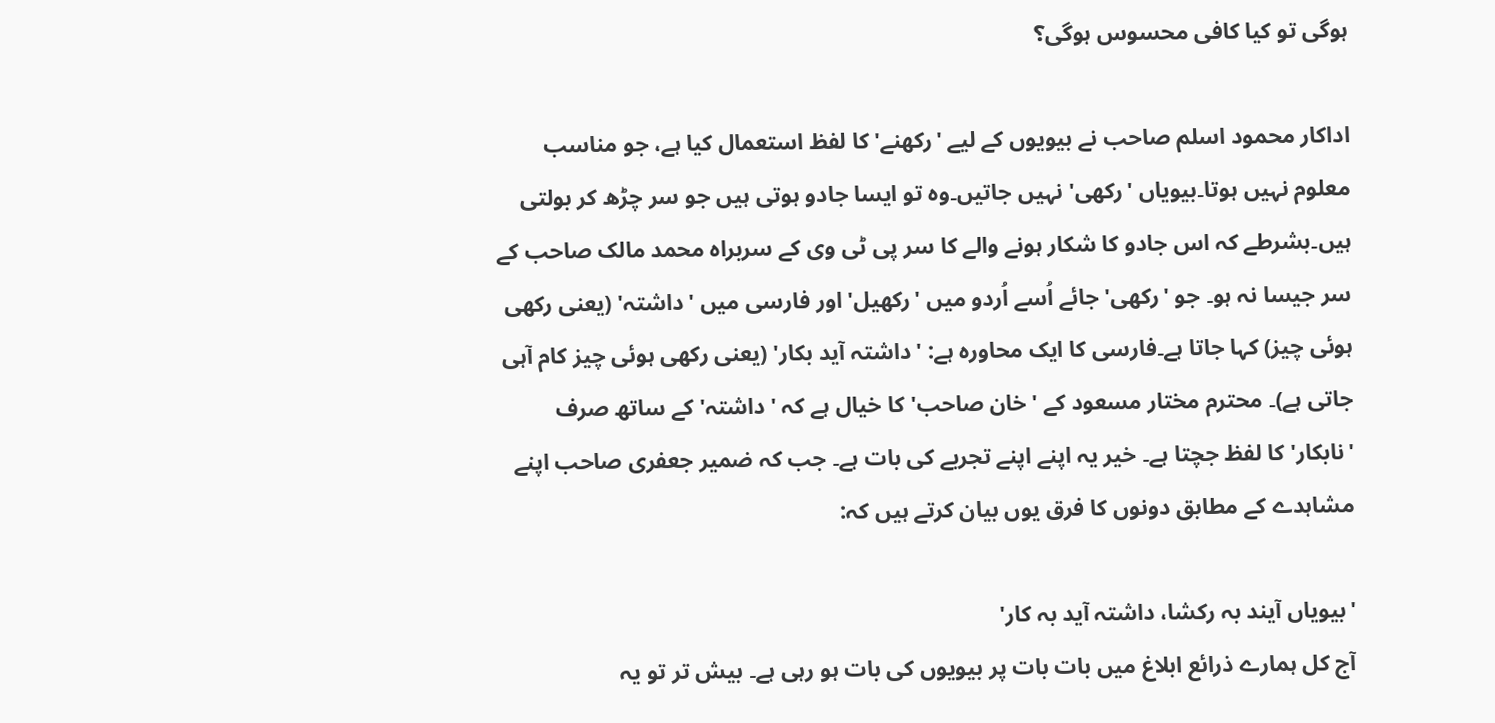ہوگی تو کیا کافی محسوس ہوگی؟

اداکار محمود اسلم صاحب نے بیویوں کے لیے 'رکھنے' کا لفظ استعمال کیا ہے، جو مناسب معلوم نہیں ہوتا۔بیویاں 'رکھی' نہیں جاتیں۔وہ تو ایسا جادو ہوتی ہیں جو سر چڑھ کر بولتی ہیں۔بشرطے کہ اس جادو کا شکار ہونے والے کا سر پی ٹی وی کے سربراہ محمد مالک صاحب کے سر جیسا نہ ہو۔ جو 'رکھی' جائے اُسے اُردو میں 'رکھیل' اور فارسی میں 'داشتہ' (یعنی رکھی ہوئی چیز) کہا جاتا ہے۔فارسی کا ایک محاورہ ہے: 'داشتہ آید بکار' (یعنی رکھی ہوئی چیز کام آہی جاتی ہے)۔ محترم مختار مسعود کے 'خان صاحب' کا خیال ہے کہ 'داشتہ' کے ساتھ صرف 'نابکار' کا لفظ جچتا ہے۔ خیر یہ اپنے اپنے تجربے کی بات ہے۔ جب کہ ضمیر جعفری صاحب اپنے مشاہدے کے مطابق دونوں کا فرق یوں بیان کرتے ہیں کہ:

'بیویاں آیند بہ رکشا، داشتہ آید بہ کار'
آج کل ہمارے ذرائع ابلاغ میں بات بات پر بیویوں کی بات ہو رہی ہے۔ بیش تر تو یہ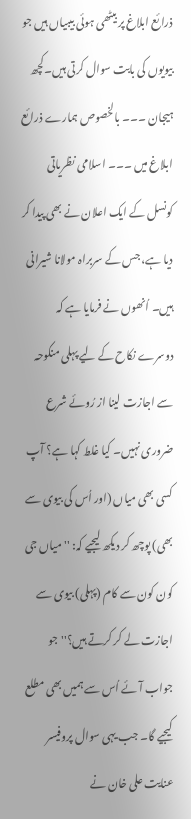ذرائع ابلاغ پر بیٹھی ہوئی بیبیاں ہیں جو بیویوں کی بابت سوال کرتی ہیں۔کچھ ہیجان ۔۔۔ بالخصوص ہمارے ذرائع ابلاغ میں ۔۔۔ اسلامی نظریاتی کونسل کے ایک اعلان نے بھی پیدا کر دیا ہے، جس کے سربراہ مولانا شیرانی ہیں۔ اُنھوں نے فرمایا ہے کہ دوسرے نکاح کے لیے پہلی منکوحہ سے اجازت لینا از رُوئے شرع ضروری نہیں۔ کیا غلط کہا ہے؟ آپ کسی بھی میاں (اور اُس کی بیوی سے بھی) پوچھ کر دیکھ لیجیے کہ: '' میاں جی کون کون سے کام (پہلی) بیوی سے اجازت لے کر کرتے ہیں؟''جو جواب آئے اُس سے ہمیں بھی مطلع کیجیے گا۔ جب یہی سوال پروفیسر عنایت علی خان نے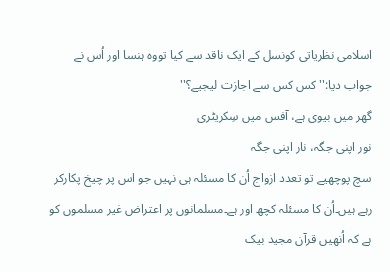اسلامی نظریاتی کونسل کے ایک ناقد سے کیا تووہ ہنسا اور اُس نے جواب دیا:''کس کس سے اجازت لیجیے؟''
گھر میں بیوی ہے، آفس میں سِکریٹری
نور اپنی جگہ، نار اپنی جگہ
سچ پوچھیے تو تعدد ازواج اُن کا مسئلہ ہی نہیں جو اس پر چیخ پکارکر رہے ہیں۔اُن کا مسئلہ کچھ اور ہے۔مسلمانوں پر اعتراض غیر مسلموں کو ہے کہ اُنھیں قرآن مجید بیک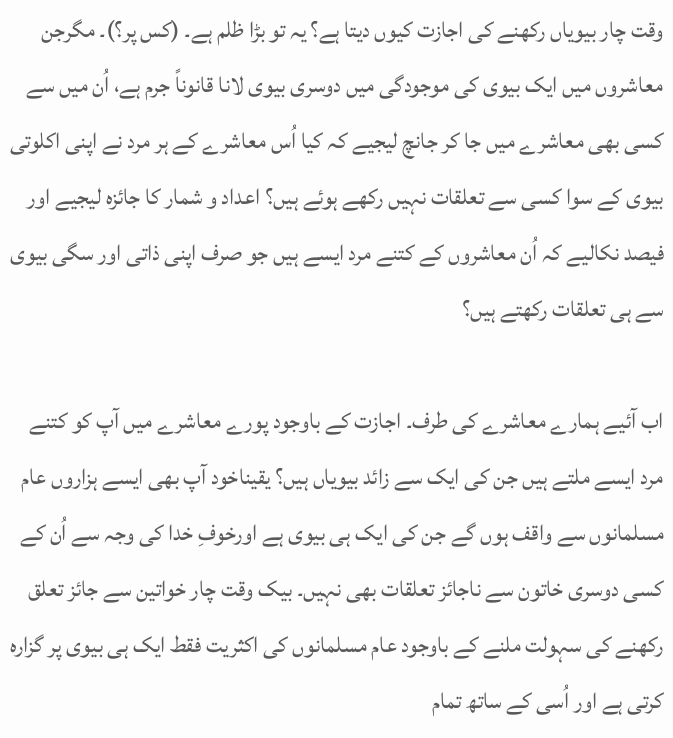وقت چار بیویاں رکھنے کی اجازت کیوں دیتا ہے؟ یہ تو بڑا ظلم ہے۔ (کس پر؟)۔ مگرجن معاشروں میں ایک بیوی کی موجودگی میں دوسری بیوی لانا قانوناً جرم ہے، اُن میں سے کسی بھی معاشرے میں جا کر جانچ لیجیے کہ کیا اُس معاشرے کے ہر مرد نے اپنی اکلوتی بیوی کے سوا کسی سے تعلقات نہیں رکھے ہوئے ہیں؟ اعداد و شمار کا جائزہ لیجیے اور فیصد نکالیے کہ اُن معاشروں کے کتنے مرد ایسے ہیں جو صرف اپنی ذاتی اور سگی بیوی سے ہی تعلقات رکھتے ہیں؟

اب آئیے ہمارے معاشرے کی طرف۔ اجازت کے باوجود پورے معاشرے میں آپ کو کتنے مرد ایسے ملتے ہیں جن کی ایک سے زائد بیویاں ہیں؟ یقیناخود آپ بھی ایسے ہزاروں عام مسلمانوں سے واقف ہوں گے جن کی ایک ہی بیوی ہے اورخوفِ خدا کی وجہ سے اُن کے کسی دوسری خاتون سے ناجائز تعلقات بھی نہیں۔ بیک وقت چار خواتین سے جائز تعلق رکھنے کی سہولت ملنے کے باوجود عام مسلمانوں کی اکثریت فقط ایک ہی بیوی پر گزارہ کرتی ہے اور اُسی کے ساتھ تمام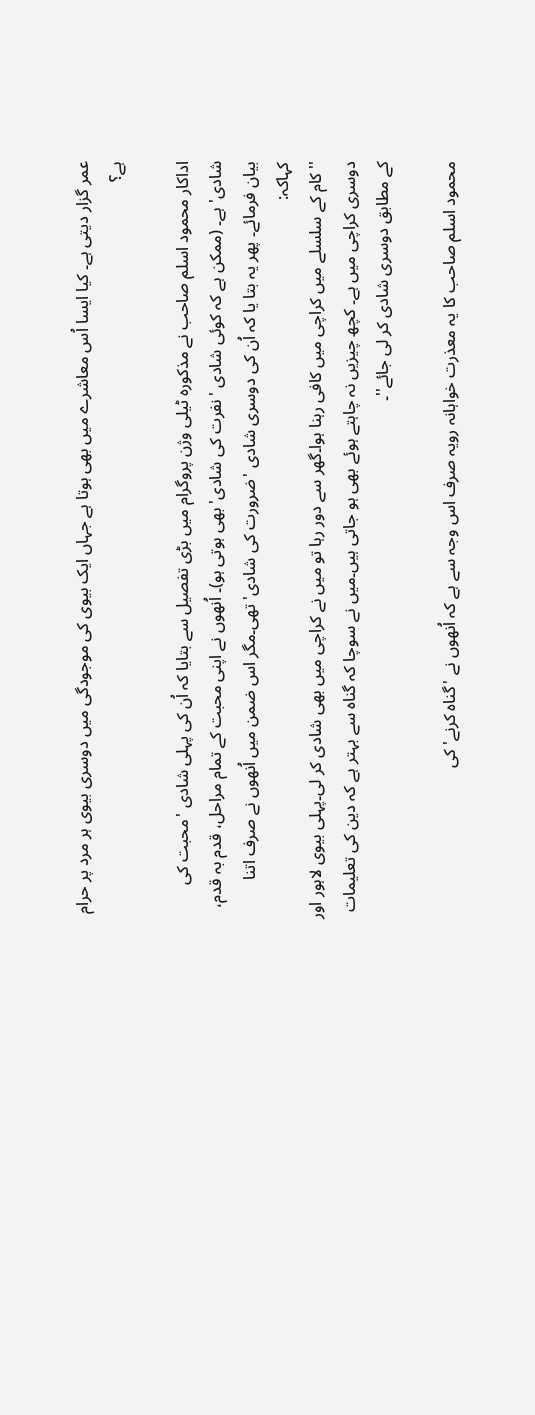عمر گزار دیتی ہے۔ کیا ایسا اُس معاشرے میں بھی ہوتا ہے جہاں ایک بیوی کی موجودگی میں دوسری بیوی ہر مرد پر حرام ہے؟

اداکار محمود اسلم صاحب نے مذکورہ ٹیلی وژن پروگرام میں بڑی تفصیل سے بتایا کہ اُن کی پہلی شادی 'محبت کی شادی' ہے۔ (ممکن ہے کہ کوئی شادی 'نفرت کی شادی' بھی ہوتی ہو)۔ اُنھوں نے اپنی محبت کے تمام مراحل، قدم بہ قدم، بیان فرمائے۔ پھر یہ بتا یا کہ اُن کی دوسری شادی 'ضرورت کی شادی' تھی۔مگر اس ضمن میں اُنھوں نے صرف اتنا کہاکہ:
''کام کے سلسلے میں کراچی میں کافی رہنا ہوا۔گھر سے دور رہا تو میں نے کراچی میں بھی شادی کر لی۔پہلی بیوی لاہور اور دوسری کراچی میں ہے۔ کچھ چیزیں نہ چاہتے ہوئے بھی ہو جاتی ہیں۔میں نے سوچا کہ گناہ سے بہتر ہے کہ دین کی تعلیمات کے مطابق دوسری شادی کر لی جائے''۔

محمود اسلم صاحب کا یہ معذرت خواہانہ رویہ صرف اس وجہ سے ہے کہ اُنھوں نے 'گناہ کرنے' کی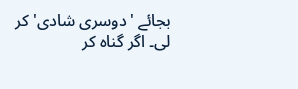بجائے 'دوسری شادی' کر لی۔ اگر گناہ کر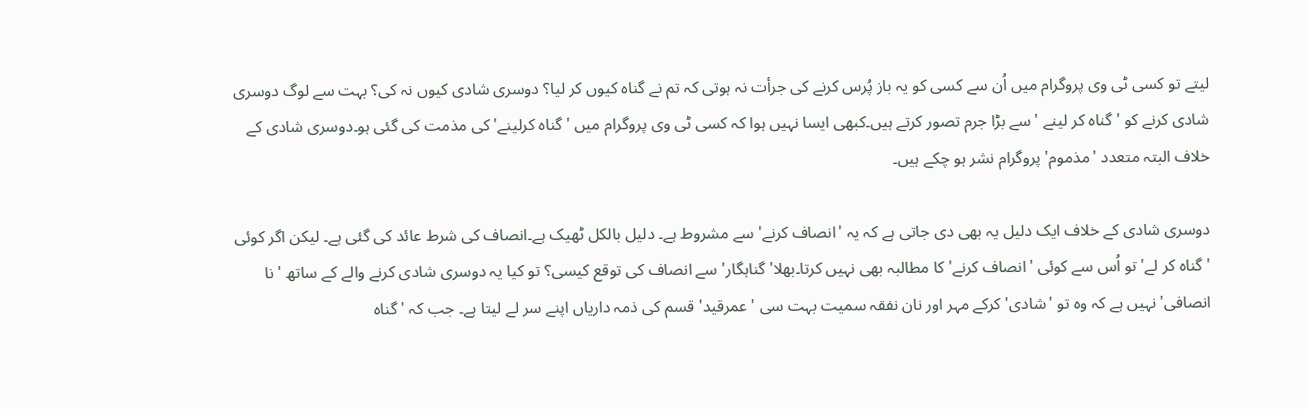لیتے تو کسی ٹی وی پروگرام میں اُن سے کسی کو یہ باز پُرس کرنے کی جرأت نہ ہوتی کہ تم نے گناہ کیوں کر لیا؟ دوسری شادی کیوں نہ کی؟ بہت سے لوگ دوسری شادی کرنے کو 'گناہ کر لینے ' سے بڑا جرم تصور کرتے ہیں۔کبھی ایسا نہیں ہوا کہ کسی ٹی وی پروگرام میں 'گناہ کرلینے' کی مذمت کی گئی ہو۔دوسری شادی کے خلاف البتہ متعدد 'مذموم' پروگرام نشر ہو چکے ہیں۔

دوسری شادی کے خلاف ایک دلیل یہ بھی دی جاتی ہے کہ یہ 'انصاف کرنے' سے مشروط ہے۔ دلیل بالکل ٹھیک ہے۔انصاف کی شرط عائد کی گئی ہے۔ لیکن اگر کوئی 'گناہ کر لے' تو اُس سے کوئی 'انصاف کرنے' کا مطالبہ بھی نہیں کرتا۔بھلا'گناہگار' سے انصاف کی توقع کیسی؟ تو کیا یہ دوسری شادی کرنے والے کے ساتھ 'نا انصافی' نہیں ہے کہ وہ تو 'شادی' کرکے مہر اور نان نفقہ سمیت بہت سی 'عمرقید' قسم کی ذمہ داریاں اپنے سر لے لیتا ہے۔ جب کہ 'گناہ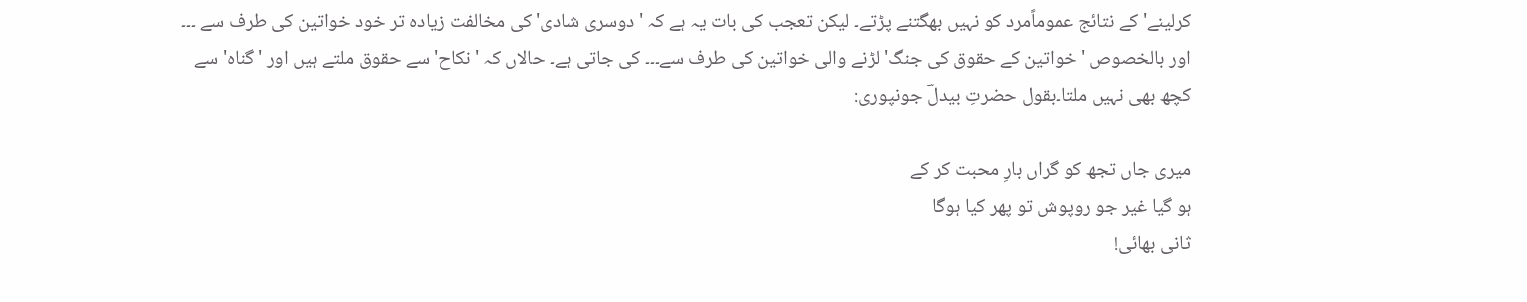کرلینے' کے نتائج عموماًمرد کو نہیں بھگتنے پڑتے۔ لیکن تعجب کی بات یہ ہے کہ 'دوسری شادی' کی مخالفت زیادہ تر خود خواتین کی طرف سے ۔۔۔ اور بالخصوص 'خواتین کے حقوق کی جنگ' لڑنے والی خواتین کی طرف سے۔۔۔ کی جاتی ہے۔ حالاں کہ 'نکاح' سے حقوق ملتے ہیں اور 'گناہ' سے کچھ بھی نہیں ملتا۔بقول حضرتِ بیدلؔ جونپوری:

میری جاں تجھ کو گراں بارِ محبت کر کے
ہو گیا غیر جو روپوش تو پھر کیا ہوگا
ثانی بھائی!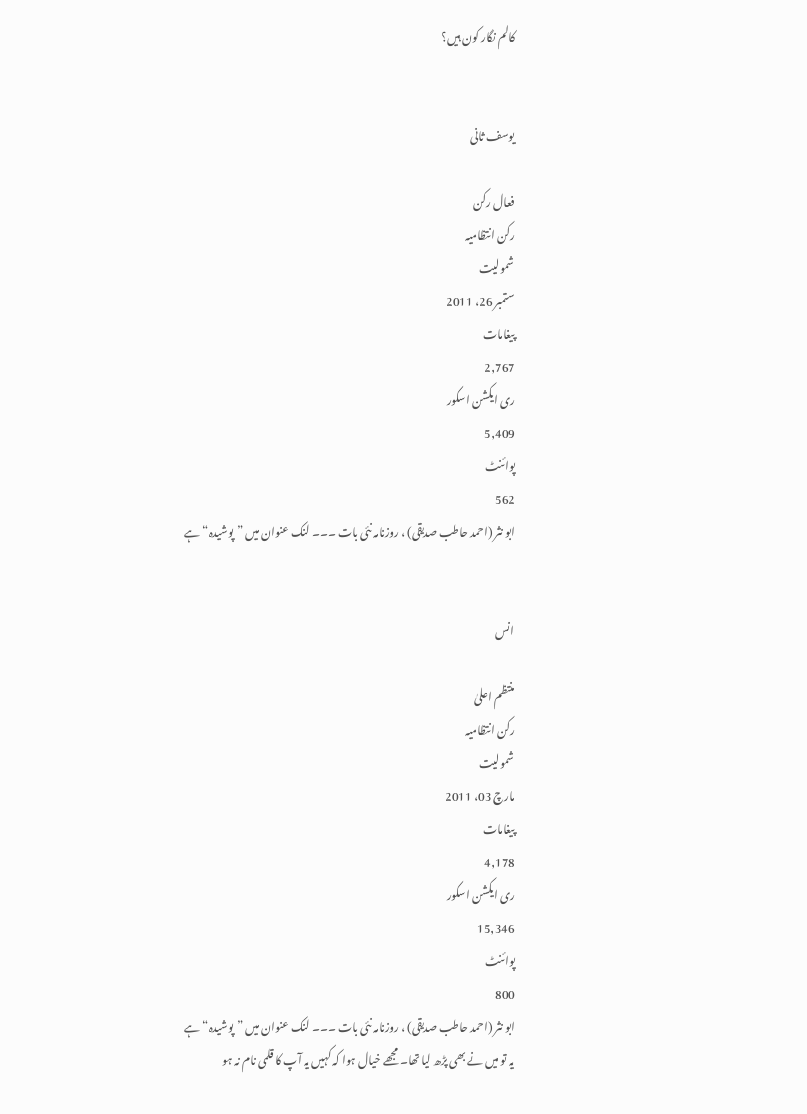کالم نگار کون ہیں؟


یوسف ثانی

فعال رکن
رکن انتظامیہ
شمولیت
ستمبر 26، 2011
پیغامات
2,767
ری ایکشن اسکور
5,409
پوائنٹ
562
ابو نثر (احمد حاطب صدیقی) ، روزنامہ نئی بات ۔۔۔ لنک عنوان میں ”پوشیدہ“ ہے


انس

منتظم اعلیٰ
رکن انتظامیہ
شمولیت
مارچ 03، 2011
پیغامات
4,178
ری ایکشن اسکور
15,346
پوائنٹ
800
ابو نثر (احمد حاطب صدیقی) ، روزنامہ نئی بات ۔۔۔ لنک عنوان میں ”پوشیدہ“ ہے
یہ تو میں نے بھی پڑھ لیا تھا۔ مجھے خیال ہوا کہ کہیں یہ آپ کا قلمی نام نہ ہو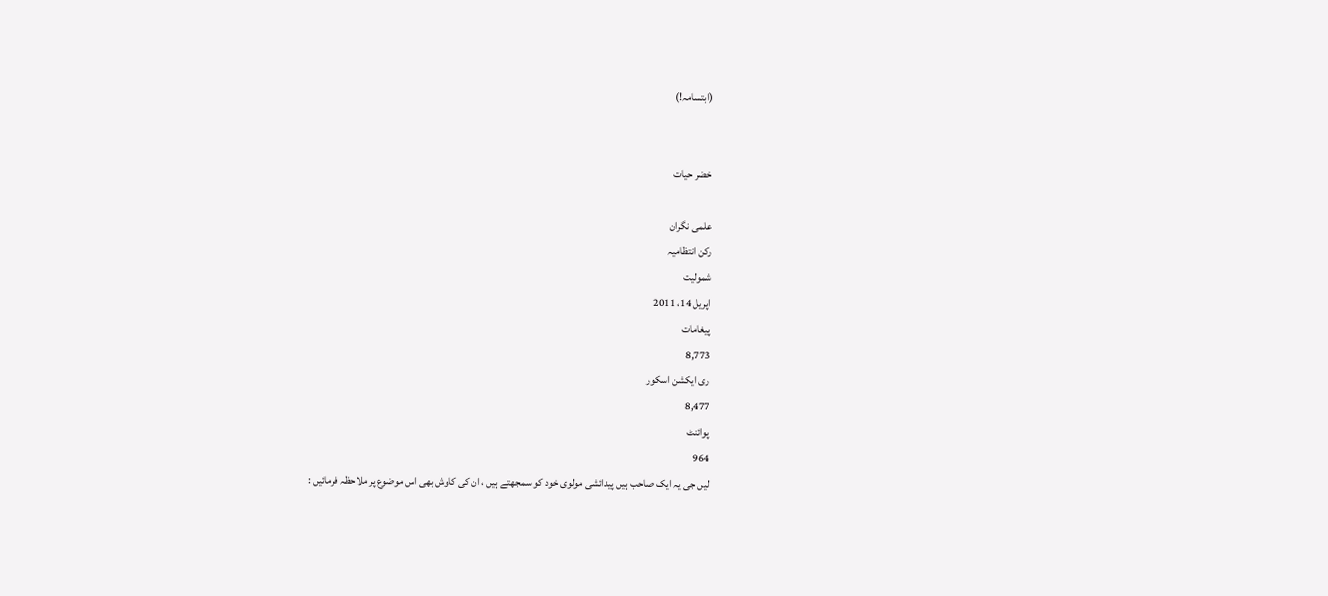(ابتسامہ!)


خضر حیات

علمی نگران
رکن انتظامیہ
شمولیت
اپریل 14، 2011
پیغامات
8,773
ری ایکشن اسکور
8,477
پوائنٹ
964
لیں جی یہ ایک صاحب ہیں پیدائشی مولوی خود کو سمجھتے ہیں ، ان کی کاوش بھی اس موضوع پر ملاحظہ فرمائیں :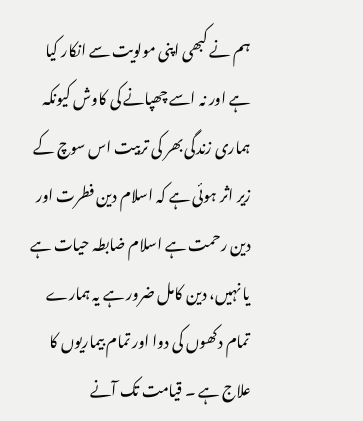ہم نے کبھی اپنی مولویت سے انکار کیا ہے اور نہ اسے چھپانے کی کاوش کیونکہ ہماری زندگی بھر کی تربیت اس سوچ کے زیر اثر ہوئی ہے کہ اسلام دین فطرت اور دین رحمت ہے اسلام ضابطہ حیات ہے یا نہیں، دین کامل ضرور ہے یہ ہمارے تمام دکھوں کی دوا اور تمام بیماریوں کا علاج ہے ۔ قیامت تک آنے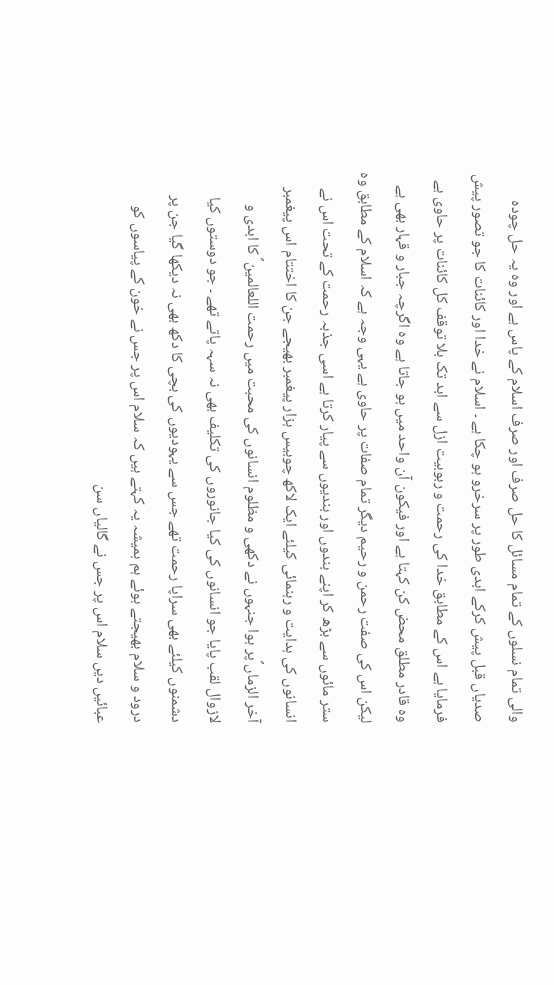والی تمام نسلوں کے تمام مسائل کا حل صرف اور صرف اسلام کے پاس ہے اور وہ یہ حل چودہ صدیاں قبل پیش کرکے ابدی طور پر سرخرو ہو چکا ہے ۔ اسلام نے خدا اور کائنات کا جو تصور پیش فرمایا ہے اس کے مطابق خدا کی رحمت و ربوبیت ازل سے ابد تک بلا توقف کل کائنات پر حاوی ہے وہ قادر مطلق محض کن کہتا ہے اور فیکون آن واحد میں ہو جاتا ہے وہ اگرچہ جبار و قہار بھی ہے لیکن اس کی صفت رحمن و رحیم دیگر تمام صفات پر حاوی ہے یہی وجہ ہے کہ اسلام کے مطابق وہ ستر مائوں سے بڑھ کر اپنے بندوں اور بندیوں سے پیار کرتا ہے اسی جذبہ رحمت کے تحت اس نے انسانوں کی ہدایت و رہنمائی کیلئے ایک لاکھ چوبیس ہزار پیغمبر بھیجے جن کا اختتام اس پیغمبر آخر الزماں ؐپر ہوا جنہوں نے دکھی و مظلوم انسانوں کی محبت میں رحمت اللعالمین ؐ کا ابدی و لازوال لقب پایا جو انسانوں کی کیا جانوروں کی تکلیف بھی نہ سہہ پاتے تھے ۔ جو دوستوں کیا دشمنوں کیلئے بھی سراپا رحمت تھے جس سے یہودیوں کی بچی کا دکھ بھی نہ دیکھا گیا جن پر درود و سلام بھیجتے ہوئے ہم ہمیشہ یہ کہتے ہیں کہ سلام اس پر جس نے خون کے پیاسوں کو عبائیں دیں سلام اس پر جس نے گالیاں سن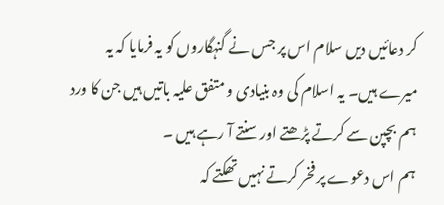کر دعائیں دیں سلام اس پر جس نے گنہگاروں کو یہ فرمایا کہ یہ میرے ہیں۔ یہ اسلام کی وہ بنیادی و متفق علیہ باتیں ہیں جن کا ورد ہم بچپن سے کرتے پڑھتے اور سنتے آ رہے ہیں ۔
ہم اس دعوے پر فخر کرتے نہیں تھکتے کہ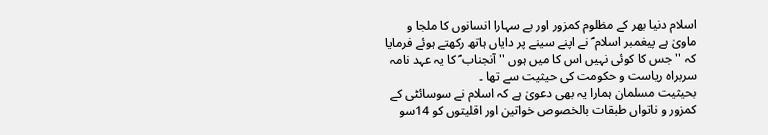اسلام دنیا بھر کے مظلوم کمزور اور بے سہارا انسانوں کا ملجا و ماویٰ ہے پیغمبر اسلام ؐ نے اپنے سینے پر دایاں ہاتھ رکھتے ہوئے فرمایا کہ ''جس کا کوئی نہیں اس کا میں ہوں '' آنجناب ؐ کا یہ عہد نامہ سربراہ ریاست و حکومت کی حیثیت سے تھا ۔
بحیثیت مسلمان ہمارا یہ بھی دعویٰ ہے کہ اسلام نے سوسائٹی کے کمزور و ناتواں طبقات بالخصوص خواتین اور اقلیتوں کو 14سو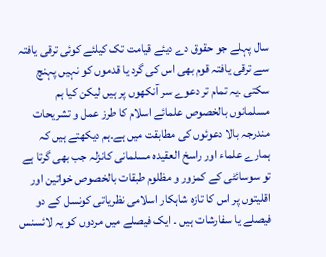سال پہلے جو حقوق دے دیئے قیامت تک کیلئے کوئی ترقی یافتہ سے ترقی یافتہ قوم بھی اس کی گرد یا قدموں کو نہیں پہنچ سکتی ۔یہ تمام تر دعوے سر آنکھوں پر ہیں لیکن کیا ہم مسلمانوں بالخصوص علمائے اسلام کا طرز عمل و تشریحات مندرجہ بالا دعوئوں کی مطابقت میں ہے۔ہم دیکھتے ہیں کہ ہمارے علماء اور راسخ العقیدہ مسلمانی کانزلہ جب بھی گرتا ہے تو سوسائٹی کے کمزور و مظلوم طبقات بالخصوص خواتین اور اقلیتوں پر اس کا تازہ شاہکار اسلامی نظریاتی کونسل کے دو فیصلے یا سفارشات ہیں ۔ ایک فیصلے میں مردوں کو یہ لائسنس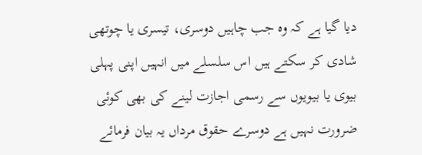دیا گیا ہے کہ وہ جب چاہیں دوسری، تیسری یا چوتھی شادی کر سکتے ہیں اس سلسلے میں انہیں اپنی پہلی بیوی یا بیویوں سے رسمی اجازت لینے کی بھی کوئی ضرورت نہیں ہے دوسرے حقوق مرداں یہ بیان فرمائے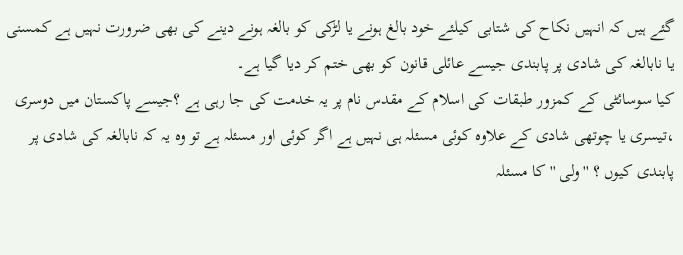گئے ہیں کہ انہیں نکاح کی شتابی کیلئے خود بالغ ہونے یا لڑکی کو بالغہ ہونے دینے کی بھی ضرورت نہیں ہے کمسنی یا نابالغہ کی شادی پر پابندی جیسے عائلی قانون کو بھی ختم کر دیا گیا ہے۔
کیا سوسائٹی کے کمزور طبقات کی اسلام کے مقدس نام پر یہ خدمت کی جا رہی ہے ؟جیسے پاکستان میں دوسری ،تیسری یا چوتھی شادی کے علاوہ کوئی مسئلہ ہی نہیں ہے اگر کوئی اور مسئلہ ہے تو وہ یہ کہ نابالغہ کی شادی پر پابندی کیوں ؟ ''ولی '' کا مسئلہ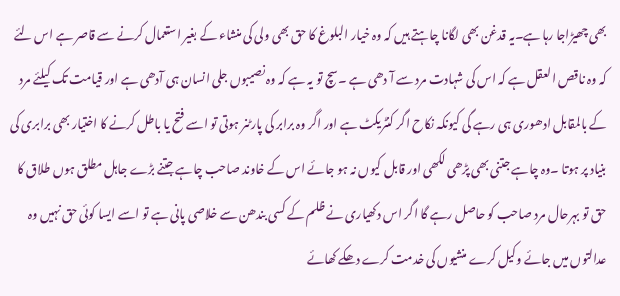بھی چھیڑاجا رہا ہے۔یہ قدغن بھی لگانا چاہتے ہیں کہ وہ خیار البلوغ کا حق بھی ولی کی منشاء کے بغیر استعمال کرنے سے قاصر ہے اس لئے کہ وہ ناقص العقل ہے کہ اس کی شہادت مرد سے آ دھی ہے ۔سچ تو یہ ہے کہ وہ نصیبوں جلی انسان ہی آدھی ہے اور قیامت تک کیلئے مرد کے بالمقابل ادھوری ہی رہے گی کیونکہ نکاح اگر کنٹریکٹ ہے اور اگر وہ برابر کی پارٹنر ہوتی تو اسے فتح یا باطل کرنے کا اختیار بھی برابری کی بنیاد پر ہوتا ۔وہ چاہے جتنی بھی پڑھی لکھی اور قابل کیوں نہ ہو جائے اس کے خاوند صاحب چاہے جتنے بڑے جاہل مطلق ہوں طلاق کا حق تو بہرحال مرد صاحب کو حاصل رہے گا اگر اس دکھیاری نے ظلم کے کسی بندھن سے خلاصی پانی ہے تو اسے ایسا کوئی حق نہیں وہ عدالتوں میں جائے وکیل کرے منشیوں کی خدمت کرے دھکے کھائے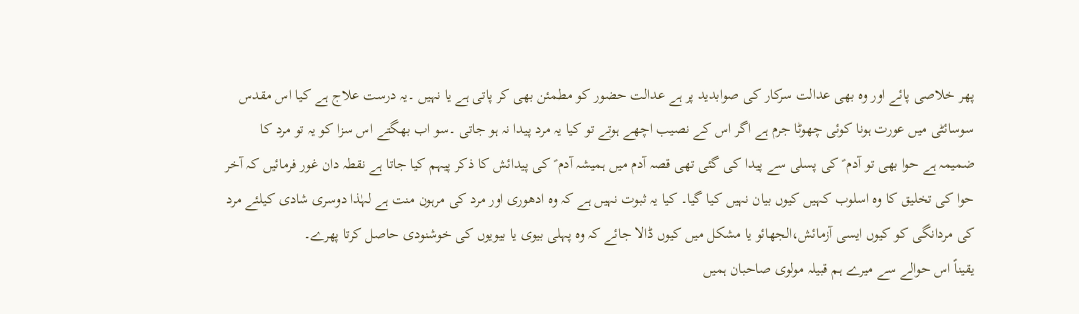پھر خلاصی پائے اور وہ بھی عدالت سرکار کی صوابدید پر ہے عدالت حضور کو مطمئن بھی کر پاتی ہے یا نہیں ۔یہ درست علاج ہے کیا اس مقدس سوسائٹی میں عورت ہونا کوئی چھوٹا جرم ہے اگر اس کے نصیب اچھے ہوتے تو کیا یہ مرد پیدا نہ ہو جاتی ۔سو اب بھگتے اس سزا کو یہ تو مرد کا ضمیمہ ہے حوا بھی تو آدم ؑ کی پسلی سے پیدا کی گئی تھی قصہ آدم میں ہمیشہ آدم ؑ کی پیدائش کا ذکر پیہم کیا جاتا ہے نقطہ دان غور فرمائیں کہ آخر حوا کی تخلیق کا وہ اسلوب کہیں کیوں بیان نہیں کیا گیا۔ کیا یہ ثبوت نہیں ہے کہ وہ ادھوری اور مرد کی مرہون منت ہے لہٰذا دوسری شادی کیلئے مرد کی مردانگی کو کیوں ایسی آزمائش،الجھائو یا مشکل میں کیوں ڈالا جائے کہ وہ پہلی بیوی یا بیویوں کی خوشنودی حاصل کرتا پھرے۔
یقیناً اس حوالے سے میرے ہم قبیلہ مولوی صاحبان ہمیں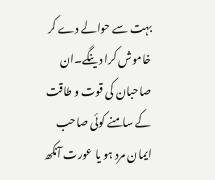بہت سے حوالے دے کر خاموش کرا دینگے۔ان صاحبان کی قوت و طاقت کے سامنے کوئی صاحب ایمان مرد ہو یا عورت آنکھ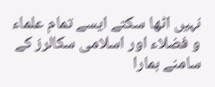نہیں اٹھا سکتے ایسے تمام علماء و فضلاء اور اسلامی سکالرز کے سامنے ہمارا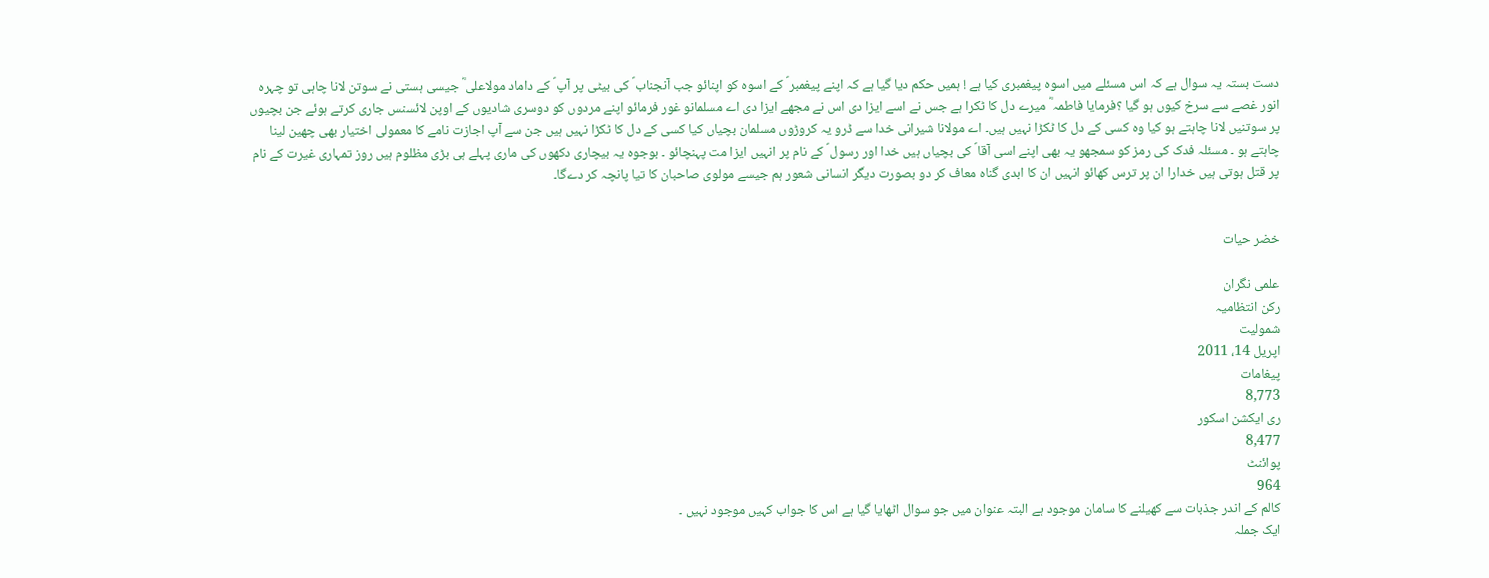دست بستہ یہ سوال ہے کہ اس مسئلے میں اسوہ پیغمبری کیا ہے ! ہمیں حکم دیا گیا ہے کہ اپنے پیغمبر ؐ کے اسوہ کو اپنائو جب آنجناب ؐ کی بیٹی پر آپ ؐ کے داماد مولاعلی ؓ جیسی ہستی نے سوتن لانا چاہی تو چہرہ انور غصے سے سرخ کیوں ہو گیا ؟فرمایا فاطمہ ؓ میرے دل کا ٹکرا ہے جس نے اسے ایزا دی اس نے مجھے ایزا دی اے مسلمانو غور فرمائو اپنے مردوں کو دوسری شادیوں کے اوپن لائسنس جاری کرتے ہوئے جن بچیوں پر سوتنیں لانا چاہتے ہو کیا وہ کسی کے دل کا ٹکڑا نہیں ہیں۔ اے مولانا شیرانی خدا سے ڈرو یہ کروڑوں مسلمان بچیاں کیا کسی کے دل کا ٹکڑا نہیں ہیں جن سے آپ اجازت نامے کا معمولی اختیار بھی چھین لینا چاہتے ہو ۔ مسئلہ فدک کی رمز کو سمجھو یہ بھی اپنے اسی آقا ؐ کی بچیاں ہیں خدا اور رسول ؐ کے نام پر انہیں ایزا مت پہنچائو ۔ بوجوہ یہ بیچاری دکھوں کی ماری پہلے ہی بڑی مظلوم ہیں روز تمہاری غیرت کے نام پر قتل ہوتی ہیں خدارا ان پر ترس کھائو انہیں ان کا ابدی گناہ معاف کر دو بصورت دیگر انسانی شعور ہم جیسے مولوی صاحبان کا تیا پانچہ کر دےگا۔


خضر حیات

علمی نگران
رکن انتظامیہ
شمولیت
اپریل 14، 2011
پیغامات
8,773
ری ایکشن اسکور
8,477
پوائنٹ
964
کالم کے اندر جذبات سے کھیلنے کا سامان موجود ہے البتہ عنوان میں جو سوال اٹھایا گیا ہے اس کا جواب کہیں موجود نہیں ۔
ایک جملہ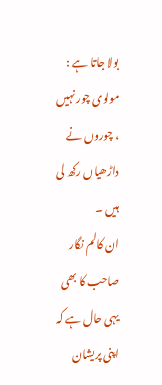بولا جاتا ہے :
مولوی چور نہیں ، چوروں نے داڑھیاں رکھ لی ہیں ۔
ان کالم نگار صاحب کا بھی یہی حال ہے کہ اپنی پریشان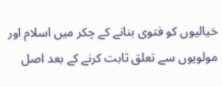خیالیوں کو فتوی بنانے کے چکر میں اسلام اور مولویوں سے تعلق ثابت کرنے کے بعد اصل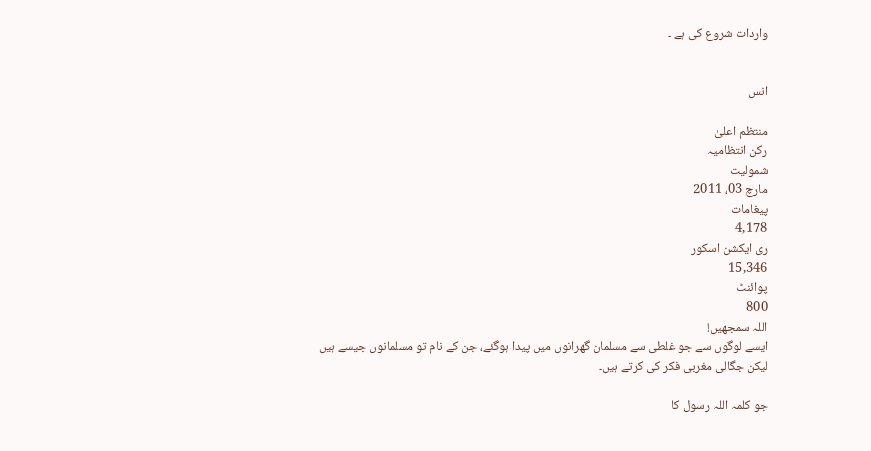واردات شروع کی ہے ۔


انس

منتظم اعلیٰ
رکن انتظامیہ
شمولیت
مارچ 03، 2011
پیغامات
4,178
ری ایکشن اسکور
15,346
پوائنٹ
800
اللہ سمجھیں!
ایسے لوگوں سے جو غلطی سے مسلمان گھرانوں میں پیدا ہوگئے، جن کے نام تو مسلمانوں جیسے ہیں
لیکن جگالی مغربی فکر کی کرتے ہیں۔

جو کلمہ اللہ رسول کا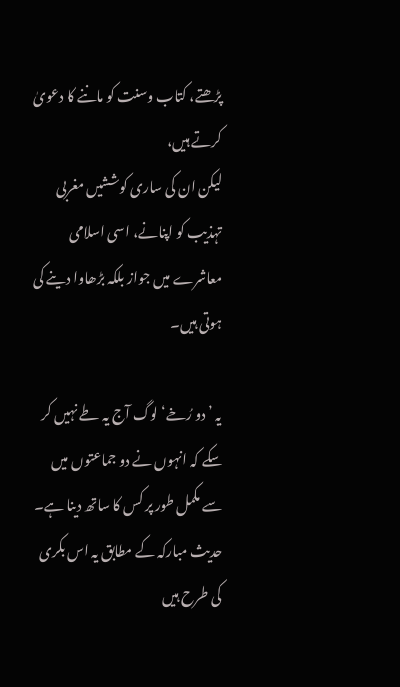پڑھتے، کتاب وسنت کو ماننے کا دعویٰ کرتے ہیں،
لیکن ان کی ساری کوششیں مغربی تہذیب کو اپنانے، اسی اسلامی معاشرے میں جواز بلکہ بڑھاوا دینے کی ہوتی ہیں۔

یہ ’دو رُخے‘ لوگ آج یہ طے نہیں کر سکے کہ انہوں نے دو جماعتوں میں سے مکمل طور پر کس کا ساتھ دینا ہے۔
حدیث مبارکہ کے مطابق یہ اس بکری کی طرح ہیں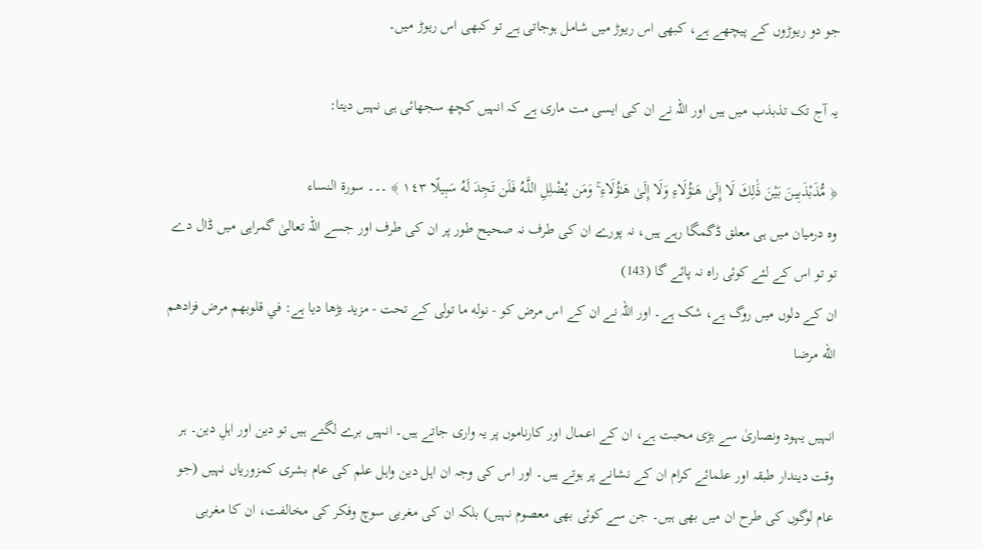جو دو ریوڑوں کے پیچھے ہے، کبھی اس ریوڑ میں شامل ہوجاتی ہے تو کبھی اس ریوڑ میں۔

یہ آج تک تذبذب میں ہیں اور اللہ نے ان کی ایسی مت ماری ہے کہ انہیں کچھ سجھائی ہی نہیں دیتا:

﴿ مُّذَبْذَبِينَ بَيْنَ ذَٰلِكَ لَا إِلَىٰ هَـٰؤُلَاءِ وَلَا إِلَىٰ هَـٰؤُلَاءِ ۚ وَمَن يُضْلِلِ اللَّـهُ فَلَن تَجِدَ لَهُ سَبِيلًا ١٤٣ ﴾ ۔۔۔ سورة النساء
وه درمیان میں ہی معلق ڈگمگا رہے ہیں، نہ پورے ان کی طرف نہ صحیح طور پر ان کی طرف اور جسے اللہ تعالیٰ گمراہی میں ڈال دے تو تو اس کے لئے کوئی راه نہ پائے گا (143)
ان کے دلوں میں روگ ہے، شک ہے۔ اور اللہ نے ان کے اس مرض کو - نوله ما تولى کے تحت - مزید بڑھا دیا ہے: في قلوبهم مرض فزادهم الله مرضا

انہیں یہود ونصاریٰ سے بڑی محبت ہے، ان کے اعمال اور کارناموں پر یہ واری جاتے ہیں۔ انہیں برے لگتے ہیں تو دین اور اہلِ دین۔ ہر وقت دیندار طبقہ اور علمائے کرام ان کے نشانے پر ہوتے ہیں۔ اور اس کی وجہ ان اہل دین واہل علم کی عام بشری کمزوریاں نہیں (جو عام لوگوں کی طرح ان میں بھی ہیں۔ جن سے کوئی بھی معصوم نہیں) بلکہ ان کی مغربی سوچ وفکر کی مخالفت، ان کا مغربی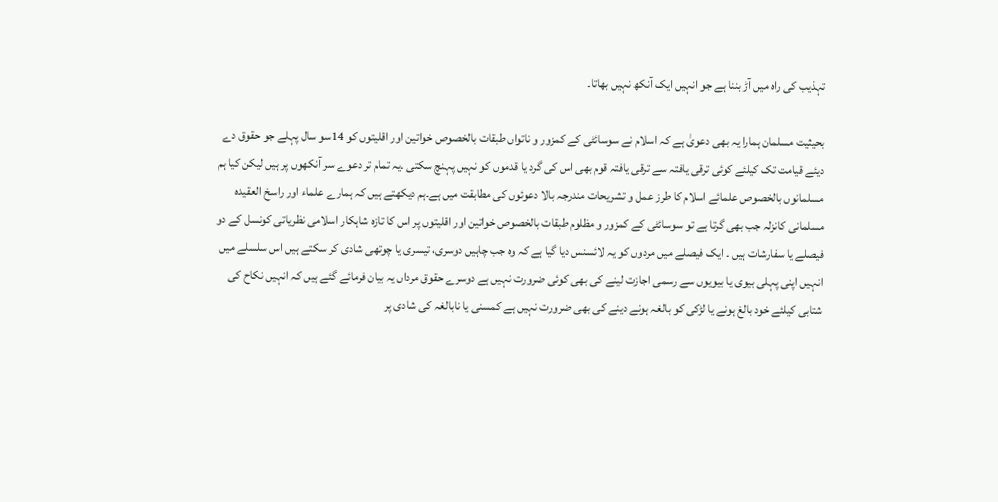تہذیب کی راہ میں آڑ بننا ہے جو انہیں ایک آنکھ نہیں بھاتا۔

بحیثیت مسلمان ہمارا یہ بھی دعویٰ ہے کہ اسلام نے سوسائٹی کے کمزور و ناتواں طبقات بالخصوص خواتین اور اقلیتوں کو 14سو سال پہلے جو حقوق دے دیئے قیامت تک کیلئے کوئی ترقی یافتہ سے ترقی یافتہ قوم بھی اس کی گرد یا قدموں کو نہیں پہنچ سکتی ۔یہ تمام تر دعوے سر آنکھوں پر ہیں لیکن کیا ہم مسلمانوں بالخصوص علمائے اسلام کا طرز عمل و تشریحات مندرجہ بالا دعوئوں کی مطابقت میں ہے۔ہم دیکھتے ہیں کہ ہمارے علماء اور راسخ العقیدہ مسلمانی کانزلہ جب بھی گرتا ہے تو سوسائٹی کے کمزور و مظلوم طبقات بالخصوص خواتین اور اقلیتوں پر اس کا تازہ شاہکار اسلامی نظریاتی کونسل کے دو فیصلے یا سفارشات ہیں ۔ ایک فیصلے میں مردوں کو یہ لائسنس دیا گیا ہے کہ وہ جب چاہیں دوسری، تیسری یا چوتھی شادی کر سکتے ہیں اس سلسلے میں انہیں اپنی پہلی بیوی یا بیویوں سے رسمی اجازت لینے کی بھی کوئی ضرورت نہیں ہے دوسرے حقوق مرداں یہ بیان فرمائے گئے ہیں کہ انہیں نکاح کی شتابی کیلئے خود بالغ ہونے یا لڑکی کو بالغہ ہونے دینے کی بھی ضرورت نہیں ہے کمسنی یا نابالغہ کی شادی پر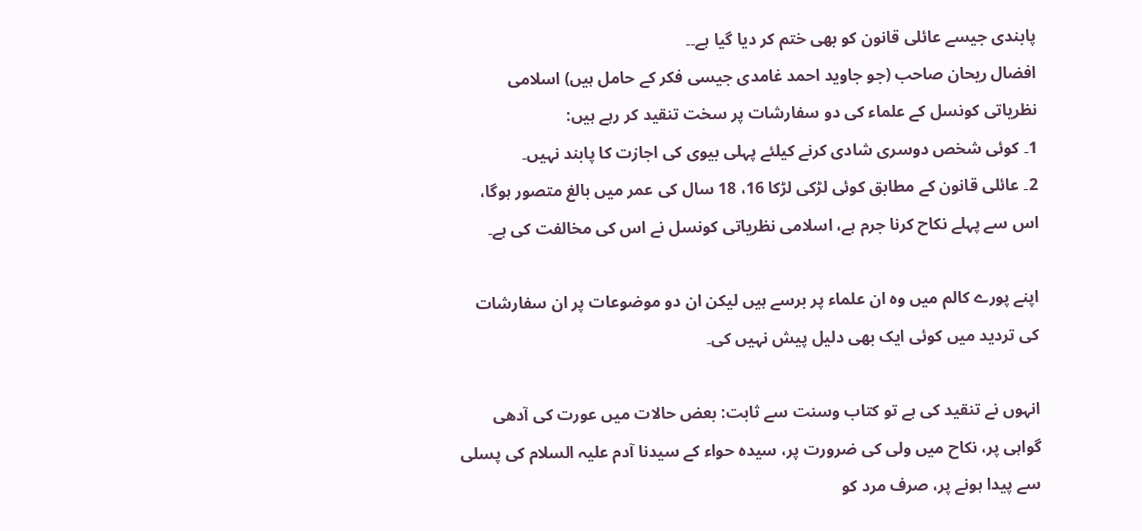پابندی جیسے عائلی قانون کو بھی ختم کر دیا گیا ہے۔۔
افضال ریحان صاحب (جو جاوید احمد غامدی جیسی فکر کے حامل ہیں) اسلامی نظریاتی کونسل کے علماء کی دو سفارشات پر سخت تنقید کر رہے ہیں:
1۔ کوئی شخص دوسری شادی کرنے کیلئے پہلی بیوی کی اجازت کا پابند نہیں۔
2۔ عائلی قانون کے مطابق کوئی لڑکی لڑکا 16، 18 سال کی عمر میں بالغ متصور ہوگا، اس سے پہلے نکاح کرنا جرم ہے، اسلامی نظریاتی کونسل نے اس کی مخالفت کی ہے۔

اپنے پورے کالم میں وہ ان علماء پر برسے ہیں لیکن ان دو موضوعات پر ان سفارشات کی تردید میں کوئی ایک بھی دلیل پیش نہیں کی۔

انہوں نے تنقید کی ہے تو کتاب وسنت سے ثابت: بعض حالات میں عورت کی آدھی گواہی پر، نکاح میں ولی کی ضرورت پر، سیدہ حواء کے سیدنا آدم علیہ السلام کی پسلی سے پیدا ہونے پر، صرف مرد کو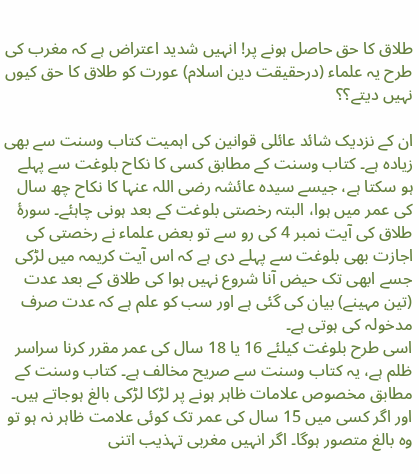طلاق کا حق حاصل ہونے پر! انہیں شدید اعتراض ہے کہ مغرب کی طرح یہ علماء (درحقیقت دین اسلام) عورت کو طلاق کا حق کیوں نہیں دیتے؟؟

ان کے نزدیک شائد عائلی قوانین کی اہمیت کتاب وسنت سے بھی زیادہ ہے۔ کتاب وسنت کے مطابق کسی کا نکاح بلوغت سے پہلے ہو سکتا ہے، جیسے سیدہ عائشہ رضی اللہ عنہا کا نکاح چھ سال کی عمر میں ہوا، البتہ رخصتی بلوغت کے بعد ہونی چاہئے۔ سورۂ طلاق کی آیت نمبر 4 کی رو سے تو بعض علماء نے رخصتی کی اجازت بھی بلوغت سے پہلے دی ہے کہ اس آیت کریمہ میں لڑکی جسے ابھی تک حیض آنا شروع نہیں ہوا کی طلاق کے بعد عدت (تین مہینے) بیان کی گئی ہے اور سب کو علم ہے کہ عدت صرف مدخولہ کی ہوتی ہے۔
اسی طرح بلوغت کیلئے 16 یا 18 سال کی عمر مقرر کرنا سراسر ظلم ہے، یہ کتاب وسنت سے صریح مخالف ہے۔ کتاب وسنت کے مطابق مخصوص علامات ظاہر ہونے پر لڑکا لڑکی بالغ ہوجاتے ہیں۔ اور اگر کسی میں 15 سال کی عمر تک کوئی علامت ظاہر نہ ہو تو وہ بالغ متصور ہوگا۔ اگر انہیں مغربی تہذیب اتنی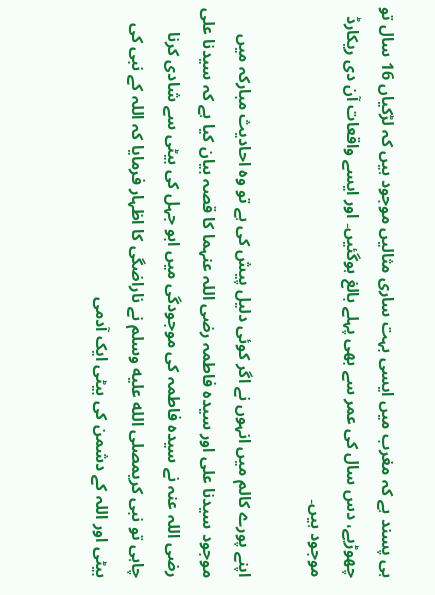ہی پسند ہے کہ مغرب میں ایسی بہت ساری مثالیں موجود ہیں کہ لڑکیاں 16 سال تو چھوڑیے، دس سال کی عمر سے بھی پہلے بالغ ہوگئیں۔ اور ایسے واقعات آن دی ریکارڈ موجود ہیں۔

اپنے پورے کالم میں انہوں نے اگر کوئی دلیل پیش کی ہے تو وہ احادیث مبارکہ میں موجود سیدنا علی اور سیدہ فاطمہ رضی اللہ عنہما کا قصہ بیان کیا ہے کہ سیدنا علی رضی اللہ عنہ نے سیدہ فاطمہ کی موجودگی میں ابو جہل کی بیٹی سے شادی کرنا چاہی تو نبی کریمصلى الله عليه وسلم نے ناراضگی کا اظہار فرمایا کہ اللہ کے نبی کی بیٹی اور اللہ کے دشمن کی بیٹی ایک آدمی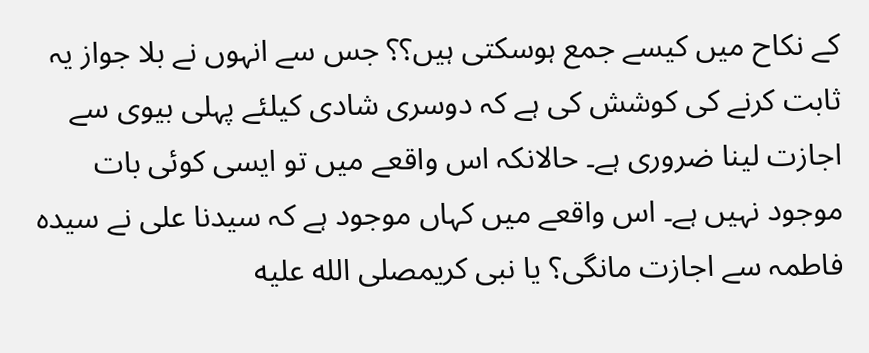کے نکاح میں کیسے جمع ہوسکتی ہیں؟؟ جس سے انہوں نے بلا جواز یہ ثابت کرنے کی کوشش کی ہے کہ دوسری شادی کیلئے پہلی بیوی سے اجازت لینا ضروری ہے۔ حالانکہ اس واقعے میں تو ایسی کوئی بات موجود نہیں ہے۔ اس واقعے میں کہاں موجود ہے کہ سیدنا علی نے سیدہ فاطمہ سے اجازت مانگی؟ یا نبی کریمصلى الله عليه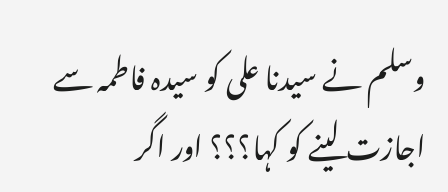وسلم نے سیدنا علی کو سیدہ فاطمہ سے اجازت لینے کو کہا؟؟؟ اور اگر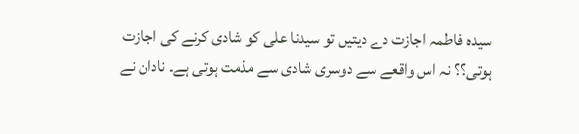سیدہ فاطمہ اجازت دے دیتیں تو سیدنا علی کو شادی کرنے کی اجازت ہوتی؟؟ نہ اس واقعے سے دوسری شادی سے مذمت ہوتی ہے۔ نادان نے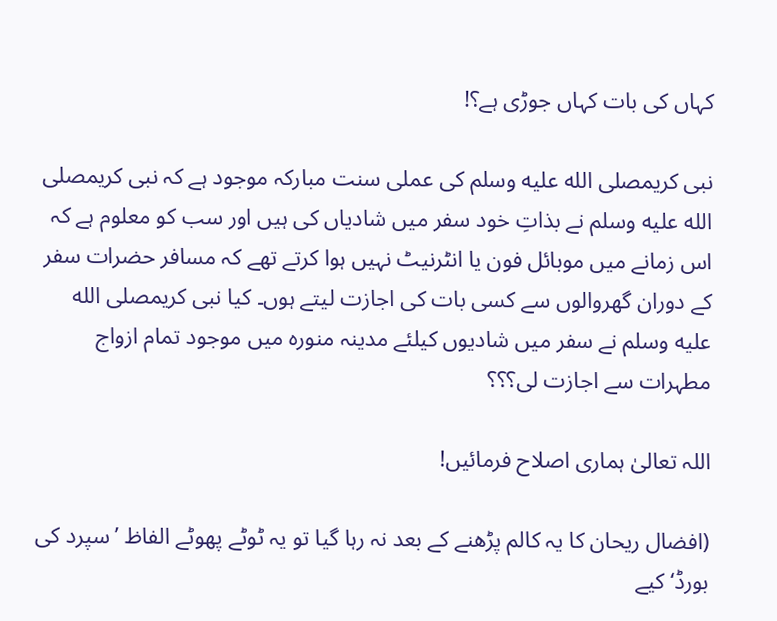کہاں کی بات کہاں جوڑی ہے؟!

نبی کریمصلى الله عليه وسلم کی عملی سنت مبارکہ موجود ہے کہ نبی کریمصلى الله عليه وسلم نے بذاتِ خود سفر میں شادیاں کی ہیں اور سب کو معلوم ہے کہ اس زمانے میں موبائل فون یا انٹرنیٹ نہیں ہوا کرتے تھے کہ مسافر حضرات سفر کے دوران گھروالوں سے کسی بات کی اجازت لیتے ہوں۔ کیا نبی کریمصلى الله عليه وسلم نے سفر میں شادیوں کیلئے مدینہ منورہ میں موجود تمام ازواج مطہرات سے اجازت لی؟؟؟

اللہ تعالیٰ ہماری اصلاح فرمائیں!

(افضال ریحان کا یہ کالم پڑھنے کے بعد نہ رہا گیا تو یہ ٹوٹے پھوٹے الفاظ ’سپرد کی بورڈ‘ کیے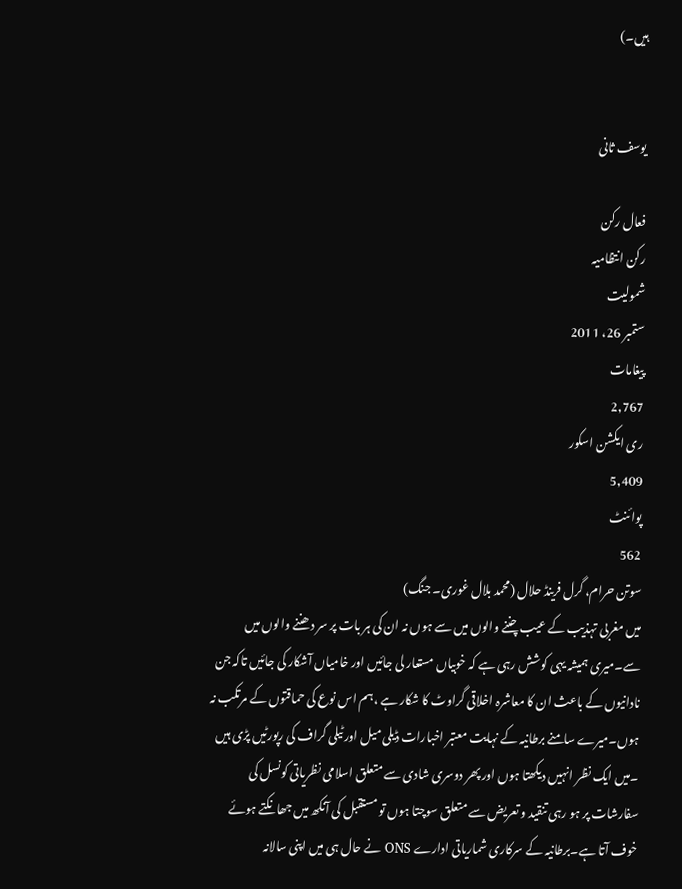ہیں۔)


یوسف ثانی

فعال رکن
رکن انتظامیہ
شمولیت
ستمبر 26، 2011
پیغامات
2,767
ری ایکشن اسکور
5,409
پوائنٹ
562
سوتن حرام، گرل فرینڈ حلال (محمد بلال غوری۔ جنگ)
میں مغربی تہذیب کے عیب چننے والوں میں سے ہوں نہ ان کی ہر بات پر سر دھننے والوں میں سے۔میری ہمیشہ یہی کوشش رہی ہے کہ خوبیاں مستعار لی جائیں اور خامیاں آشکار کی جائیں تاکہ جن نادانیوں کے باعث ان کا معاشرہ اخلاقی گراوٹ کا شکار ہے ،ہم اس نوع کی حماقتوں کے مرتکب نہ ہوں۔میرے سامنے برطانیہ کے نہایت معتبر اخبارات ڈیلی میل اور ٹیلی گراف کی رپورٹیں پڑی ہیں ۔میں ایک نظر انہیں دیکھتا ہوں اور پھر دوسری شادی سے متعلق اسلامی نظریاتی کونسل کی سفارشات پر ہو رہی تنقید و تعریض سے متعلق سوچتا ہوں تو مستقبل کی آنکھ میں جھانکتے ہوئے خوف آتا ہے۔برطانیہ کے سرکاری شماریاتی ادارے ONS نے حال ہی میں اپنی سالانہ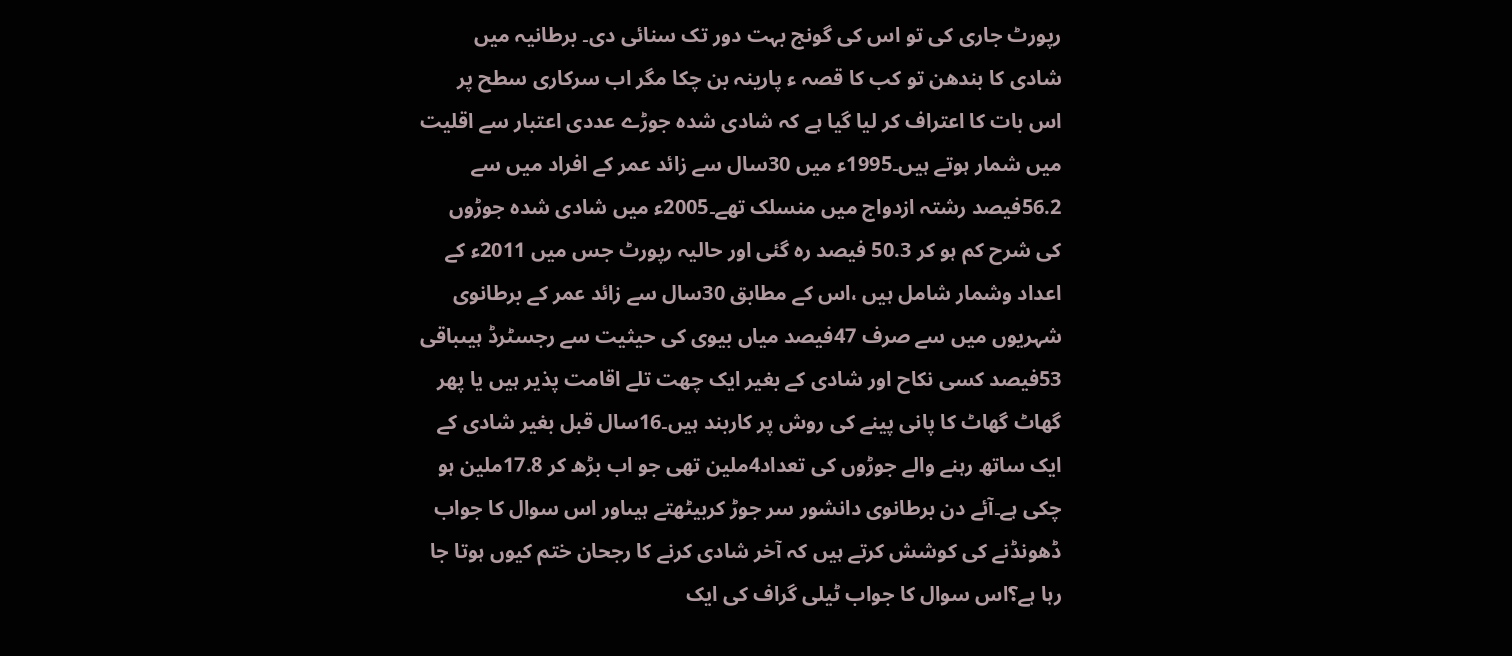رپورٹ جاری کی تو اس کی گونج بہت دور تک سنائی دی۔ برطانیہ میں شادی کا بندھن تو کب کا قصہ ء پارینہ بن چکا مگر اب سرکاری سطح پر اس بات کا اعتراف کر لیا گیا ہے کہ شادی شدہ جوڑے عددی اعتبار سے اقلیت میں شمار ہوتے ہیں۔1995ء میں 30سال سے زائد عمر کے افراد میں سے 56.2فیصد رشتہ ازدواج میں منسلک تھے۔2005ء میں شادی شدہ جوڑوں کی شرح کم ہو کر 50.3 فیصد رہ گئی اور حالیہ رپورٹ جس میں 2011ء کے اعداد وشمار شامل ہیں ،اس کے مطابق 30سال سے زائد عمر کے برطانوی شہریوں میں سے صرف 47فیصد میاں بیوی کی حیثیت سے رجسٹرڈ ہیںباقی 53فیصد کسی نکاح اور شادی کے بغیر ایک چھت تلے اقامت پذیر ہیں یا پھر گھاٹ گھاٹ کا پانی پینے کی روش پر کاربند ہیں۔16سال قبل بغیر شادی کے ایک ساتھ رہنے والے جوڑوں کی تعداد4ملین تھی جو اب بڑھ کر 17.8ملین ہو چکی ہے۔آئے دن برطانوی دانشور سر جوڑ کربیٹھتے ہیںاور اس سوال کا جواب ڈھونڈنے کی کوشش کرتے ہیں کہ آخر شادی کرنے کا رجحان ختم کیوں ہوتا جا رہا ہے؟اس سوال کا جواب ٹیلی گراف کی ایک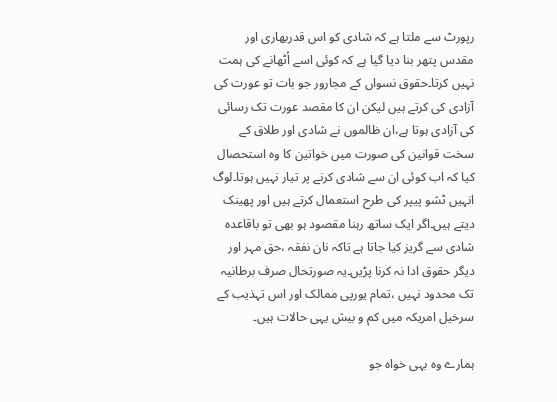رپورٹ سے ملتا ہے کہ شادی کو اس قدربھاری اور مقدس پتھر بنا دیا گیا ہے کہ کوئی اسے اُٹھانے کی ہمت نہیں کرتا۔حقوق نسواں کے مجارور جو بات تو عورت کی آزادی کی کرتے ہیں لیکن ان کا مقصد عورت تک رسائی کی آزادی ہوتا ہے،ان ظالموں نے شادی اور طلاق کے سخت قوانین کی صورت میں خواتین کا وہ استحصال کیا کہ اب کوئی ان سے شادی کرنے پر تیار نہیں ہوتا۔لوگ انہیں ٹشو پیپر کی طرح استعمال کرتے ہیں اور پھینک دیتے ہیں۔اگر ایک ساتھ رہنا مقصود ہو بھی تو باقاعدہ شادی سے گریز کیا جاتا ہے تاکہ نان نفقہ ،حق مہر اور دیگر حقوق ادا نہ کرنا پڑیں۔یہ صورتحال صرف برطانیہ تک محدود نہیں ،تمام یورپی ممالک اور اس تہذیب کے سرخیل امریکہ میں کم و بیش یہی حالات ہیں۔

ہمارے وہ بہی خواہ جو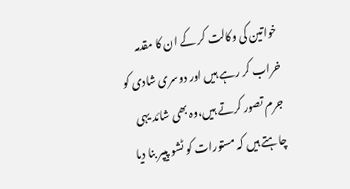خواتین کی وکالت کر کے ان کا مقدمہ خراب کر رہے ہیں اور دوسری شادی کو جرم تصور کرتے ہیں،وہ بھی شائد یہی چاہتے ہیں کہ مستورات کو ٹشو پیپر بنا دیا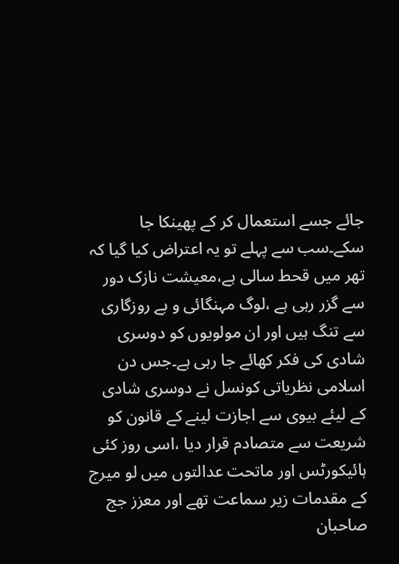جائے جسے استعمال کر کے پھینکا جا سکے۔سب سے پہلے تو یہ اعتراض کیا گیا کہ تھر میں قحط سالی ہے،معیشت نازک دور سے گزر رہی ہے ،لوگ مہنگائی و بے روزگاری سے تنگ ہیں اور ان مولویوں کو دوسری شادی کی فکر کھائے جا رہی ہے۔جس دن اسلامی نظریاتی کونسل نے دوسری شادی کے لیئے بیوی سے اجازت لینے کے قانون کو شریعت سے متصادم قرار دیا ،اسی روز کئی ہائیکورٹس اور ماتحت عدالتوں میں لو میرج کے مقدمات زیر سماعت تھے اور معزز جج صاحبان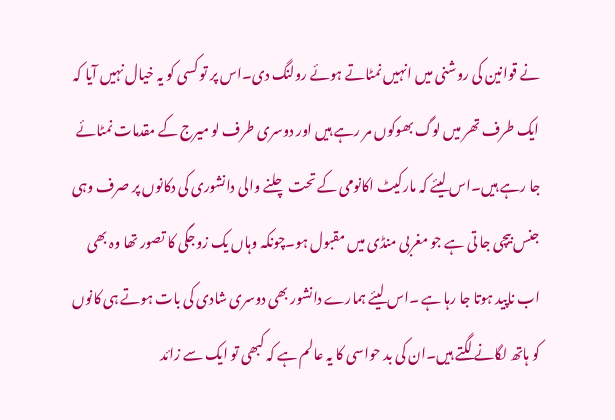نے قوانین کی روشنی میں انہیں نمٹاتے ہوئے رولنگ دی۔اس پر تو کسی کو یہ خیال نہیں آیا کہ ایک طرف تھر میں لوگ بھوکوں مر رہے ہیں اور دوسری طرف لو میرج کے مقدمات نمٹائے جا رہے ہیں۔اس لیئے کہ مارکیٹ اکانومی کے تحت چلنے والی دانشوری کی دکانوں پر صرف وہی جنس بیچی جا تی ہے جو مغربی منڈی میں مقبول ہو۔چونکہ وہاں یک زوجگی کا تصور تھا وہ بھی اب ناپید ہوتا جا رہا ہے ۔اس لیئے ہمارے دانشور بھی دوسری شادی کی بات ہوتے ہی کانوں کو ہاتھ لگانے لگتے ہیں۔ان کی بد حواسی کا یہ عالم ہے کہ کبھی تو ایک سے زائد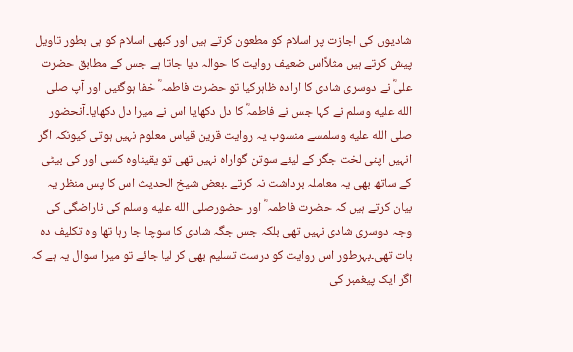شادیوں کی اجازت پر اسلام کو مطعون کرتے ہیں اور کبھی اسلام کو ہی بطور تاویل پیش کرتے ہیں مثلاًاس ضعیف روایت کا حوالہ دیا جاتا ہے جس کے مطابق حضرت علیؓ نے دوسری شادی کا ارادہ ظاہرکیا تو حضرت فاطمہ ؓ خفا ہوگئیں اور آپ صلى الله عليه وسلم نے کہا جس نے فاطمہؓ کا دل دکھایا اس نے میرا دل دکھایا۔آنحضور صلى الله عليه وسلمسے منسوب یہ روایت قرین قیاس معلوم نہیں ہوتی کیونکہ اگر انہیں اپنی لخت جگر کے لیئے سوتن گواراہ نہیں تھی تو یقیناوہ کسی اور کی بیٹی کے ساتھ بھی یہ معاملہ برداشت نہ کرتے ۔بعض شیخ الحدیث اس کا پس منظر یہ بیان کرتے ہیں کہ حضرت فاطمہ ؓ اور حضورصلى الله عليه وسلم کی ناراضگی کی وجہ دوسری شادی نہیں تھی بلکہ جس جگہ شادی کا سوچا جا رہا تھا وہ تکلیف دہ بات تھی۔بہرطور اس روایت کو درست تسلیم بھی کر لیا جائے تو میرا سوال یہ ہے کہ اگر ایک پیغمبر کی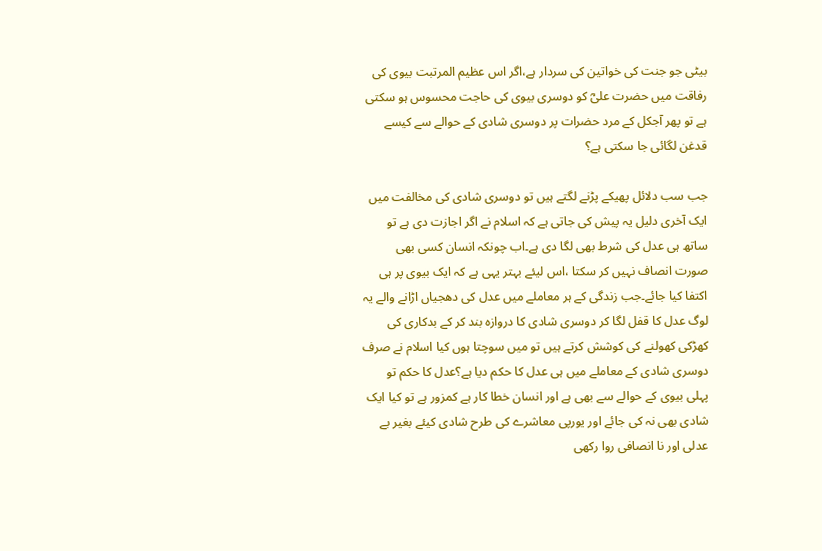بیٹی جو جنت کی خواتین کی سردار ہے،اگر اس عظیم المرتبت بیوی کی رفاقت میں حضرت علیؓ کو دوسری بیوی کی حاجت محسوس ہو سکتی ہے تو پھر آجکل کے مرد حضرات پر دوسری شادی کے حوالے سے کیسے قدغن لگائی جا سکتی ہے؟

جب سب دلائل پھیکے پڑنے لگتے ہیں تو دوسری شادی کی مخالفت میں ایک آخری دلیل یہ پیش کی جاتی ہے کہ اسلام نے اگر اجازت دی ہے تو ساتھ ہی عدل کی شرط بھی لگا دی ہے۔اب چونکہ انسان کسی بھی صورت انصاف نہیں کر سکتا ،اس لیئے بہتر یہی ہے کہ ایک بیوی پر ہی اکتفا کیا جائے۔جب زندگی کے ہر معاملے میں عدل کی دھجیاں اڑانے والے یہ لوگ عدل کا قفل لگا کر دوسری شادی کا دروازہ بند کر کے بدکاری کی کھڑکی کھولنے کی کوشش کرتے ہیں تو میں سوچتا ہوں کیا اسلام نے صرف دوسری شادی کے معاملے میں ہی عدل کا حکم دیا ہے؟عدل کا حکم تو پہلی بیوی کے حوالے سے بھی ہے اور انسان خطا کار ہے کمزور ہے تو کیا ایک شادی بھی نہ کی جائے اور یورپی معاشرے کی طرح شادی کیئے بغیر بے عدلی اور نا انصافی روا رکھی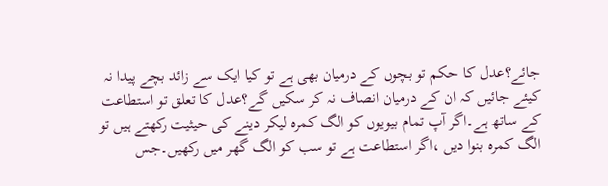جائے؟عدل کا حکم تو بچوں کے درمیان بھی ہے تو کیا ایک سے زائد بچے پیدا نہ کیئے جائیں کہ ان کے درمیان انصاف نہ کر سکیں گے؟عدل کا تعلق تو استطاعت کے ساتھ ہے۔اگر آپ تمام بیویوں کو الگ کمرہ لیکر دینے کی حیثیت رکھتے ہیں تو الگ کمرہ بنوا دیں ،اگر استطاعت ہے تو سب کو الگ گھر میں رکھیں۔جس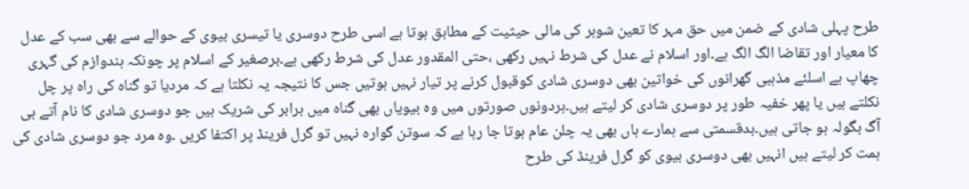طرح پہلی شادی کے ضمن میں حق مہر کا تعین شوہر کی مالی حیثیت کے مطابق ہوتا ہے اسی طرح دوسری یا تیسری بیوی کے حوالے سے بھی سب کے عدل کا معیار اور تقاضا الگ الگ ہے۔اور اسلام نے عدل کی شرط نہیں رکھی ،حتی المقدور عدل کی شرط رکھی ہے۔برصغیر کے اسلام پر چونکہ ہندوازم کی گہری چھاپ ہے اسلئے مذہبی گھرانوں کی خواتین بھی دوسری شادی کوقبول کرنے پر تیار نہیں ہوتیں جس کا نتیجہ یہ نکلتا ہے کہ مردیا تو گناہ کی راہ پر چل نکلتے ہیں یا پھر خفیہ طور پر دوسری شادی کر لیتے ہیں۔ہردونوں صورتوں میں وہ بیویاں بھی گناہ میں برابر کی شریک ہیں جو دوسری شادی کا نام آتے ہی آگ بگولہ ہو جاتی ہیں۔بدقسمتی سے ہمارے ہاں بھی یہ چلن عام ہوتا جا رہا ہے کہ سوتن گوارہ نہیں تو گرل فرینڈ پر اکتفا کریں ۔وہ مرد جو دوسری شادی کی ہمت کر لیتے ہیں انہیں بھی دوسری بیوی کو گرل فرینڈ کی طرح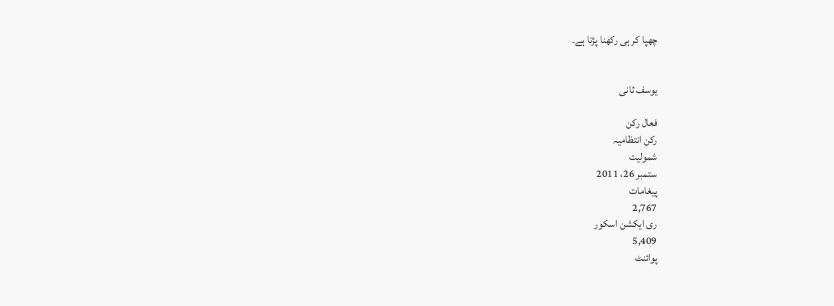چھپا کر ہی رکھنا پڑتا ہے۔


یوسف ثانی

فعال رکن
رکن انتظامیہ
شمولیت
ستمبر 26، 2011
پیغامات
2,767
ری ایکشن اسکور
5,409
پوائنٹ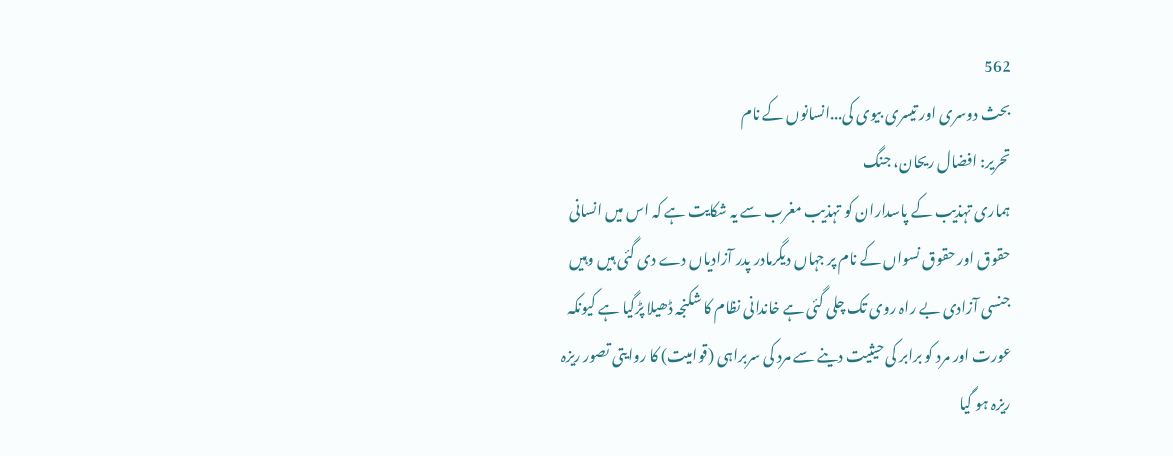562
بحث دوسری اور تیسری بیوی کی...انسانوں کے نام
تحریر: افضال ریحان، جنگ
ہماری تہذیب کے پاسداران کو تہذیب مغرب سے یہ شکایت ہے کہ اس میں انسانی حقوق اور حقوق نسواں کے نام پر جہاں دیگرمادر پدر آزادیاں دے دی گئی ہیں وہیں جنسی آزادی بے راہ روی تک چلی گئی ہے خاندانی نظام کا شکنجہ ڈھیلا پڑگیا ہے کیونکہ عورت اور مرد کو برابر کی حیثیت دینے سے مرد کی سربراہی (قوامیت) کا روایتی تصور ریزہ ریزہ ہو گیا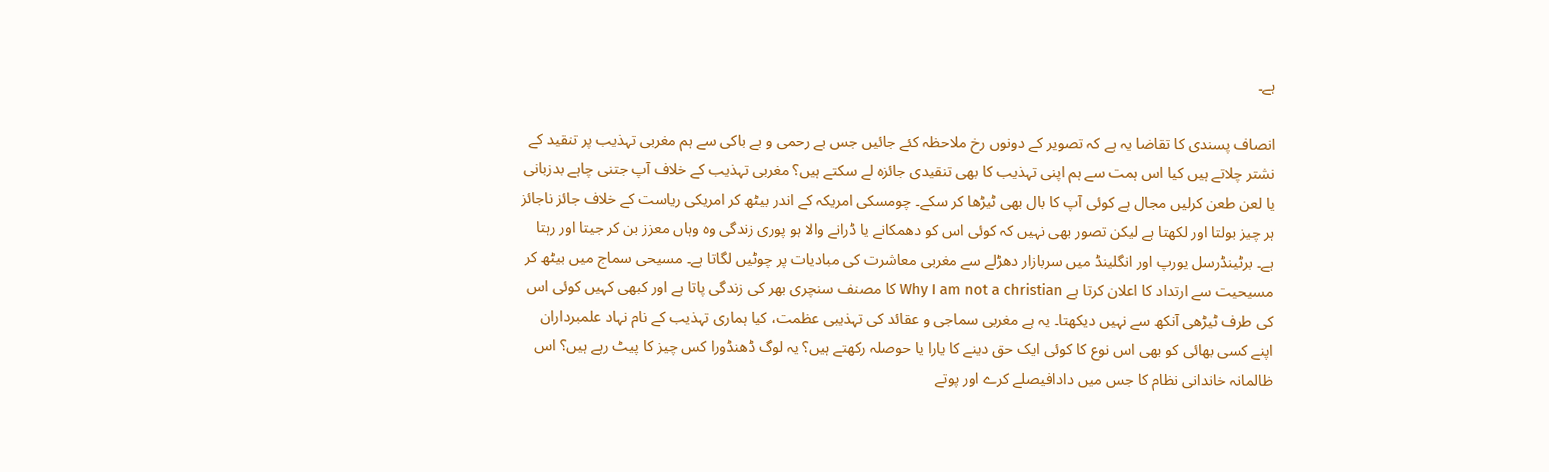ہے۔

انصاف پسندی کا تقاضا یہ ہے کہ تصویر کے دونوں رخ ملاحظہ کئے جائیں جس بے رحمی و بے باکی سے ہم مغربی تہذیب پر تنقید کے نشتر چلاتے ہیں کیا اس ہمت سے ہم اپنی تہذیب کا بھی تنقیدی جائزہ لے سکتے ہیں؟ مغربی تہذیب کے خلاف آپ جتنی چاہے بدزبانی یا لعن طعن کرلیں مجال ہے کوئی آپ کا بال بھی ٹیڑھا کر سکے۔ چومسکی امریکہ کے اندر بیٹھ کر امریکی ریاست کے خلاف جائز ناجائز ہر چیز بولتا اور لکھتا ہے لیکن تصور بھی نہیں کہ کوئی اس کو دھمکانے یا ڈرانے والا ہو پوری زندگی وہ وہاں معزز بن کر جیتا اور رہتا ہے۔ برٹینڈرسل یورپ اور انگلینڈ میں سربازار دھڑلے سے مغربی معاشرت کی مبادیات پر چوٹیں لگاتا ہے۔ مسیحی سماج میں بیٹھ کر مسیحیت سے ارتداد کا اعلان کرتا ہے Why I am not a christian کا مصنف سنچری بھر کی زندگی پاتا ہے اور کبھی کہیں کوئی اس کی طرف ٹیڑھی آنکھ سے نہیں دیکھتا۔ یہ ہے مغربی سماجی و عقائد کی تہذیبی عظمت، کیا ہماری تہذیب کے نام نہاد علمبرداران اپنے کسی بھائی کو بھی اس نوع کا کوئی ایک حق دینے کا یارا یا حوصلہ رکھتے ہیں؟ یہ لوگ ڈھنڈورا کس چیز کا پیٹ رہے ہیں؟ اس ظالمانہ خاندانی نظام کا جس میں دادافیصلے کرے اور پوتے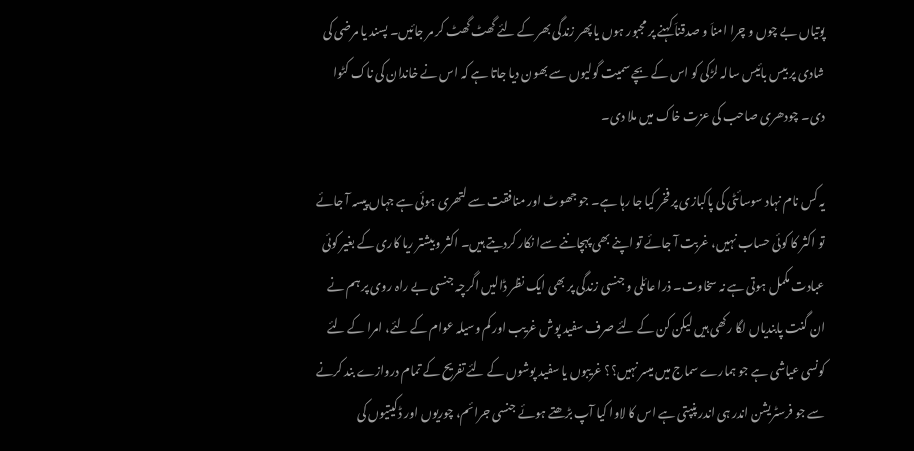پوتیاں بے چوں و چرا امناَ و صدقناَ کہنے پر مجبور ہوں یا پھر زندگی بھر کے لئے گھٹ گھٹ کر مر جائیں۔ پسند یا مرضی کی شادی پر بیس بائیس سالہ لڑکی کو اس کے بچے سمیت گولیوں سے بھون دیا جاتا ہے کہ اس نے خاندان کی ناک کٹوا دی۔ چودھری صاحب کی عزت خاک میں ملا دی۔

یہ کس نام نہاد سوسائٹی کی پاکبازی پر فخر کیا جا رہا ہے۔ جو جھوٹ اور منافقت سے لتھری ہوئی ہے جہاں پیسہ آ جائے تو اکثر کا کوئی حساب نہیں، غربت آ جائے تو اپنے بھی پہچاننے سےا نکار کردیتے ہیں۔ اکثر وبیشتر ریا کاری کے بغیر کوئی عبادت مکمل ہوتی ہے نہ سخاوت۔ ذرا عائلی و جنسی زندگی پر بھی ایک نظر ڈالیں اگرچہ جنسی بے راہ روی پر ہم نے ان گنت پابندیاں لگا رکھی ہیں لیکن کن کے لئے صرف سفید پوش غریب اور کم وسیلہ عوام کے لئے، امرا کے لئے کونسی عیاشی ہے جو ہمارے سماج میں میسر نہیں؟؟ غریبوں یا سفید پوشوں کے لئے تفریح کے تمام دروازے بند کرنے سے جو فرسٹریشن اندر ہی اندر پنپتی ہے اس کا لاوا کیا آپ بڑھتے ہوئے جنسی جرائم، چوریوں اور ڈکیتیوں کی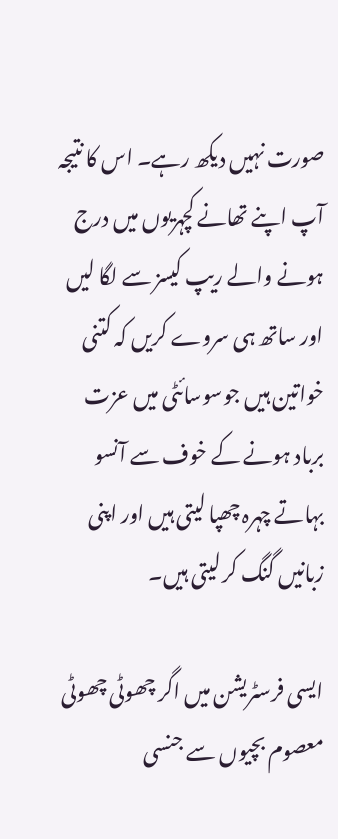صورت نہیں دیکھ رہے۔ اس کا نتیجہ آپ اپنے تھانے کچہریوں میں درج ہونے والے ریپ کیسز سے لگا لیں اور ساتھ ہی سروے کریں کہ کتنی خواتین ہیں جوسوسائٹی میں عزت برباد ہونے کے خوف سے آنسو بہاتے چہرہ چھپا لیتی ہیں اور اپنی زبانیں گنگ کر لیتی ہیں۔

ایسی فرسٹریشن میں اگر چھوٹی چھوٹی معصوم بچیوں سے جنسی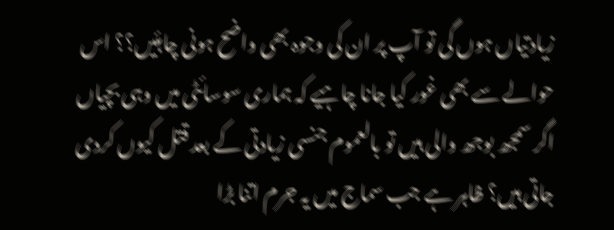زیادتیاں ہوں گی تو آپ پر ان کی وجوہ بھی واضح ہونی چاہئیں؟؟ اس حوالے سے بھی غور کیا جانا چاہیے کہ ہماری سوسائٹی میں وہی بچیاں اگر سمجھ بوجھ والی ہیں تو بالعموم جنسی زیادتی کے بعد قتل کیوں کردی جاتی ہیں؟ ظاہر ہے جب سماج میں یہ جرم اتنا بڑا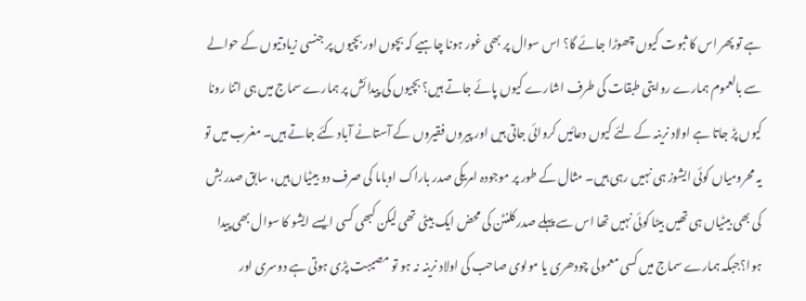ہے تو پھر اس کا ثبوت کیوں چھوڑا جائے گا؟ اس سوال پر بھی غور ہونا چاہیے کہ بچوں اور بچیوں پر جنسی زیادتیوں کے حوالے سے بالعموم ہمارے روایتی طبقات کی طرف اشارے کیوں پائے جاتے ہیں؟ بچیوں کی پیدائش پر ہمارے سماج میں ہی اتنا رونا کیوں پڑ جاتا ہے اولاد نرینہ کے لئے کیوں دعائیں کروائی جاتی ہیں اور پیروں فقیروں کے آستانے آباد کئے جاتے ہیں۔ مغرب میں تو یہ محرومیاں کوئی ایشوز ہی نہیں رہی ہیں۔ مثال کے طور پر موجودہ امریکی صدر باراک اوباما کی صرف دو بیٹیاں ہیں، سابق صدر بش کی بھی بیٹیاں ہی تھیں بیٹا کوئی نہیں تھا اس سے پہلے صدر کلنٹن کی محض ایک بیٹی تھی لیکن کبھی کسی ایسے ایشو کا سوال بھی پیدا ہوا؟جبکہ ہمارے سماج میں کسی معمولی چودھری یا مولوی صاحب کی اولاد نرینہ نہ ہو تو مصیبت پڑی ہوتی ہے دوسری اور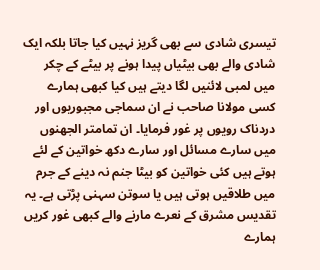تیسری شادی سے بھی گریز نہیں کیا جاتا بلکہ ایک شادی والے بھی بیٹیاں پیدا ہونے پر بیٹے کے چکر میں لمبی لائنیں لگا دیتے ہیں کیا کبھی ہمارے کسی مولانا صاحب نے ان سماجی مجبوریوں اور دردناک رویوں پر غور فرمایا۔ ان تمامتر الجھنوں میں سارے مسائل اور سارے دکھ خواتین کے لئے ہوتے ہیں کئی خواتین کو بیٹا جنم نہ دینے کے جرم میں طلاقیں ہوتی ہیں یا سوتن سہنی پڑتی ہے۔ یہ تقدیس مشرق کے نعرے مارنے والے کبھی غور کریں ہمارے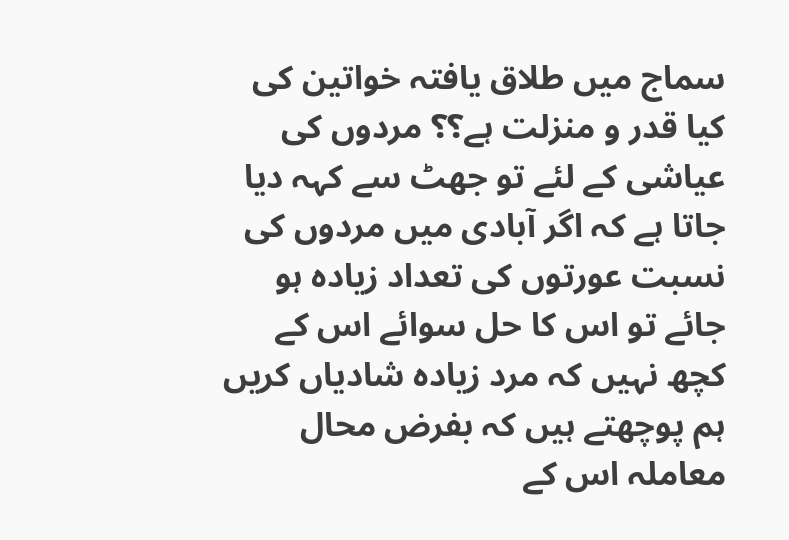سماج میں طلاق یافتہ خواتین کی کیا قدر و منزلت ہے؟؟ مردوں کی عیاشی کے لئے تو جھٹ سے کہہ دیا جاتا ہے کہ اگر آبادی میں مردوں کی نسبت عورتوں کی تعداد زیادہ ہو جائے تو اس کا حل سوائے اس کے کچھ نہیں کہ مرد زیادہ شادیاں کریں ہم پوچھتے ہیں کہ بفرض محال معاملہ اس کے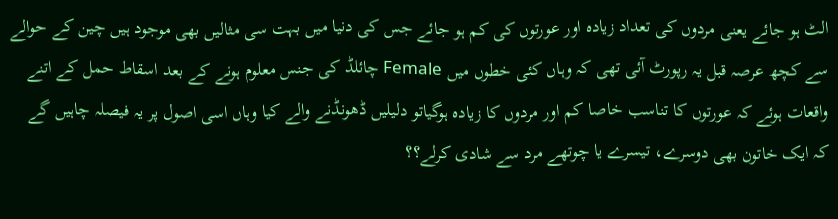الٹ ہو جائے یعنی مردوں کی تعداد زیادہ اور عورتوں کی کم ہو جائے جس کی دنیا میں بہت سی مثالیں بھی موجود ہیں چین کے حوالے سے کچھ عرصہ قبل یہ رپورٹ آئی تھی کہ وہاں کئی خطوں میں Female چائلڈ کی جنس معلوم ہونے کے بعد اسقاط حمل کے اتنے واقعات ہوئے کہ عورتوں کا تناسب خاصا کم اور مردوں کا زیادہ ہوگیاتو دلیلیں ڈھونڈنے والے کیا وہاں اسی اصول پر یہ فیصلہ چاہیں گے کہ ایک خاتون بھی دوسرے، تیسرے یا چوتھے مرد سے شادی کرلے؟؟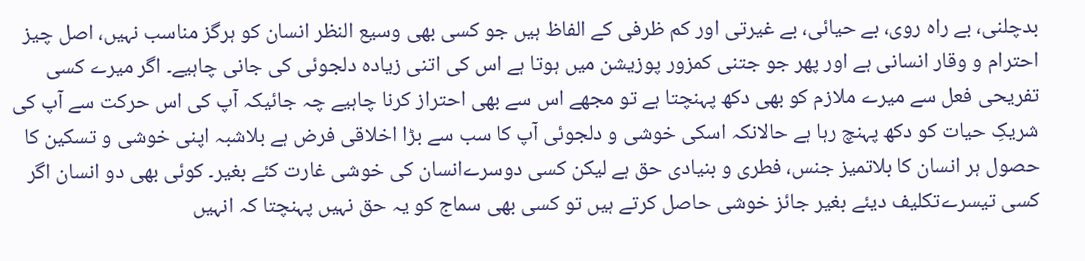بدچلنی، بے راہ روی، بے حیائی، بے غیرتی اور کم ظرفی کے الفاظ ہیں جو کسی بھی وسیع النظر انسان کو ہرگز مناسب نہیں، اصل چیز احترام و وقار انسانی ہے اور پھر جو جتنی کمزور پوزیشن میں ہوتا ہے اس کی اتنی زیادہ دلجوئی کی جانی چاہیے۔ اگر میرے کسی تفریحی فعل سے میرے ملازم کو بھی دکھ پہنچتا ہے تو مجھے اس سے بھی احتراز کرنا چاہیے چہ جائیکہ آپ کی اس حرکت سے آپ کی شریکِ حیات کو دکھ پہنچ رہا ہے حالانکہ اسکی خوشی و دلجوئی آپ کا سب سے بڑا اخلاقی فرض ہے بلاشبہ اپنی خوشی و تسکین کا حصول ہر انسان کا بلاتمیز جنس، فطری و بنیادی حق ہے لیکن کسی دوسرےانسان کی خوشی غارت کئے بغیر۔ کوئی بھی دو انسان اگر کسی تیسرےتکلیف دیئے بغیر جائز خوشی حاصل کرتے ہیں تو کسی بھی سماج کو یہ حق نہیں پہنچتا کہ انہیں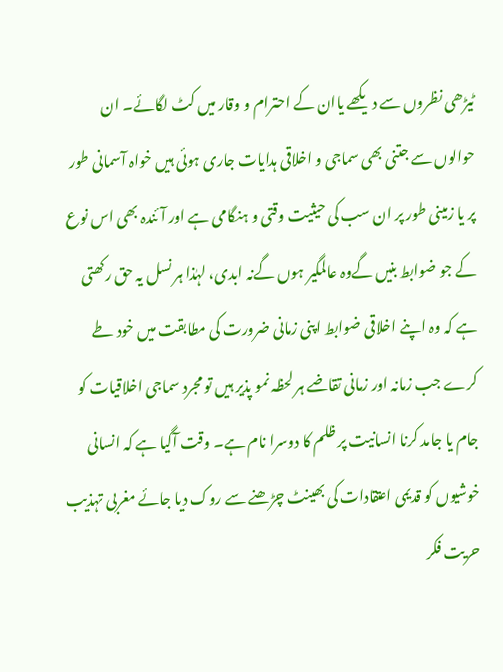ٹیڑھی نظروں سے دیکھے یاان کے احترام و وقار میں کٹ لگائے۔ ان حوالوں سے جتنی بھی سماجی و اخلاقی ہدایات جاری ہوئی ہیں خواہ آسمانی طور پر یا زمینی طور پر ان سب کی حیثیت وقتی و ہنگامی ہے اور آئندہ بھی اس نوع کے جو ضوابط بنیں گےوہ عالمگیر ہوں گےنہ ابدی، لہٰذا ہر نسل یہ حق رکھتی ہے کہ وہ اپنے اخلاقی ضوابط اپنی زمانی ضرورت کی مطابقت میں خود طے کرے جب زمانہ اور زمانی تقاضے ہر لحظہ نمو پذیر ہیں تو مجرد سماجی اخلاقیات کو جام یا جامد کرنا انسانیت پر ظلم کا دوسرا نام ہے۔ وقت آگیا ہے کہ انسانی خوشیوں کو قدیمی اعتقادات کی بھینٹ چڑھنے سے روک دیا جائے مغربی تہذیب حریت فکر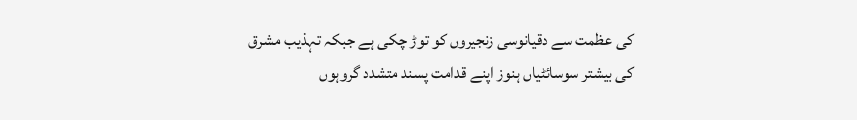کی عظمت سے دقیانوسی زنجیروں کو توڑ چکی ہے جبکہ تہذیب مشرق کی بیشتر سوسائٹیاں ہنوز اپنے قدامت پسند متشدد گروہوں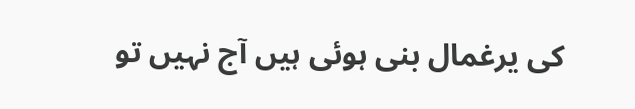کی یرغمال بنی ہوئی ہیں آج نہیں تو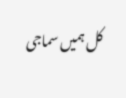کل ہمیں سماجی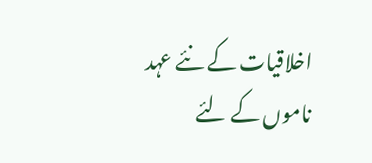اخلاقیات کے نئے عہد ناموں کے لئے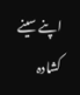اپنے سینے کشادہ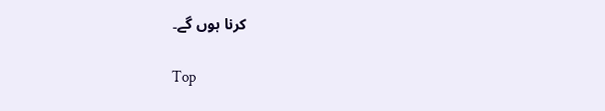کرنا ہوں گے۔

Top